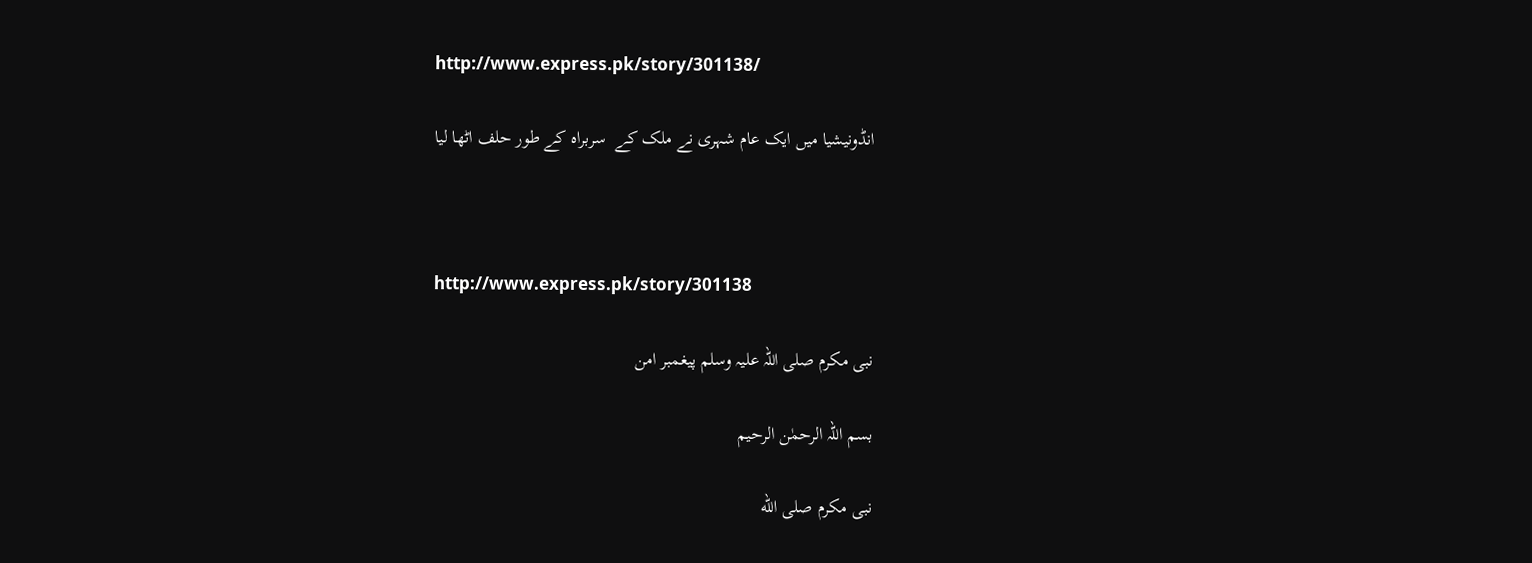http://www.express.pk/story/301138/

انڈونیشیا میں ایک عام شہری نے ملک کے  سربراہ کے طور حلف اٹھا لیا



http://www.express.pk/story/301138

نبی مکرم صلی اللہ علیہ وسلم پیغمبر امن

بسم اللہ الرحمٰن الرحیم

نبی مکرم صلى الله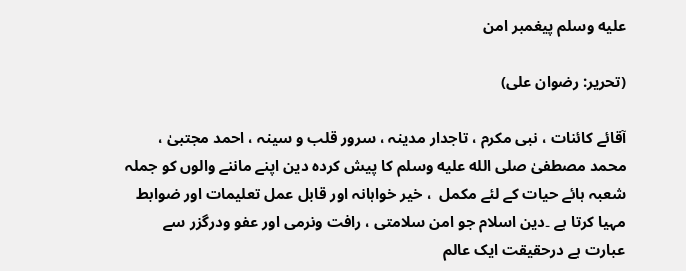عليه وسلم پیغمبر امن

(تحریر: رضوان علی)

آقائے کائنات ، نبی مکرم ، تاجدار مدینہ ، سرور قلب و سینہ ، احمد مجتبیٰ ، محمد مصطفیٰ صلى الله عليه وسلم کا پیش کردہ دین اپنے ماننے والوں کو جملہ شعبہ ہائے حیات کے لئے مکمل  ، خیر خواہانہ اور قابل عمل تعلیمات اور ضوابط مہیا کرتا ہے ۔دین اسلام جو امن سلامتی ، رافت ونرمی اور عفو ودرگزر سے عبارت ہے درحقیقت ایک عالم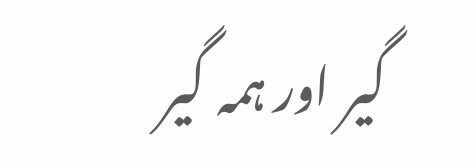گیر اور ہمہ گیر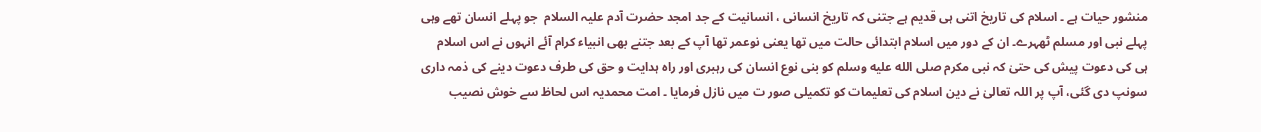منشور حیات ہے ۔ اسلام کی تاریخ اتنی ہی قدیم ہے جتنی کہ تاریخ انسانی ، انسانیت کے جد امجد حضرت آدم علیہ السلام  جو پہلے انسان تھے وہی پہلے نبی اور مسلم ٹھہرے۔ ان کے دور میں اسلام ابتدائی حالت میں تھا یعنی نوعمر تھا آپ کے بعد جتنے بھی انبیاء کرام آئے انہوں نے اس اسلام ہی کی دعوت پیش کی حتیٰ کہ نبی مکرم صلى الله عليه وسلم کو بنی نوع انسان کی رہبری اور راہ ہدایت و حق کی طرف دعوت دینے کی ذمہ داری سونپ دی گئی، آپ پر اللہ تعالیٰ نے دین اسلام کی تعلیمات کو تکمیلی صور ت میں نازل فرمایا ۔ امت محمدیہ اس لحاظ سے خوش نصیب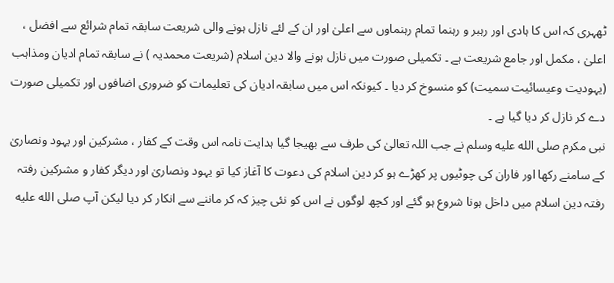ٹھہری کہ اس کا ہادی اور رہبر و رہنما تمام رہنماوں سے اعلیٰ اور ان کے لئے نازل ہونے والی شریعت سابقہ تمام شرائع سے افضل ، اعلیٰ ، مکمل اور جامع شریعت ہے ۔ تکمیلی صورت میں نازل ہونے والا دین اسلام (شریعت محمدیہ ) نے سابقہ تمام ادیان ومذاہب (یہودیت وعیسائیت سمیت) کو منسوخ کر دیا ۔ کیونکہ اس میں سابقہ ادیان کی تعلیمات کو ضروری اضافوں اور تکمیلی صورت دے کر نازل کر دیا گیا ہے ۔
نبی مکرم صلى الله عليه وسلم نے جب اللہ تعالیٰ کی طرف سے بھیجا گیا ہدایت نامہ اس وقت کے کفار ، مشرکین اور یہود ونصاریٰ کے سامنے رکھا اور فاران کی چوٹیوں پر کھڑے ہو کر دین اسلام کی دعوت کا آغاز کیا تو یہود ونصاریٰ اور دیگر کفار و مشرکین رفتہ رفتہ دین اسلام میں داخل ہونا شروع ہو گئے اور کچھ لوگوں نے اس کو نئی چیز کہ کر ماننے سے انکار کر دیا لیکن آپ صلى الله عليه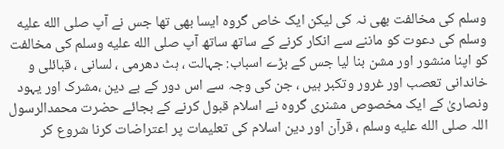وسلم کی مخالفت بھی نہ کی لیکن ایک خاص گروہ ایسا بھی تھا جس نے آپ صلى الله عليه وسلم کی دعوت کو ماننے سے انکار کرنے کے ساتھ ساتھ آپ صلى الله عليه وسلم کی مخالفت کو اپنا منشور اور مشن بنا لیا جس کے بڑے اسباب: جہالت ، ہٹ دھرمی ، لسانی ، قبائلی و خاندانی تعصب اور غرور وتکبر ہیں ، جن کی وجہ سے اس دور کے بے دین ،مشرک اور یہود ونصاریٰ کے ایک مخصوص مشنری گروہ نے اسلام قبول کرنے کے بجائے حضرت محمدالرسول اللہ صلى الله عليه وسلم ، قرآن اور دین اسلام کی تعلیمات پر اعتراضات کرنا شروع کر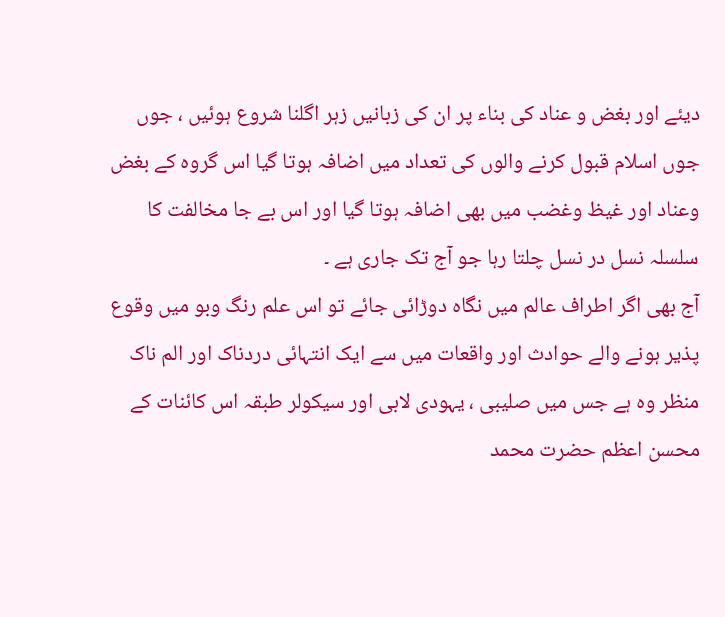دیئے اور بغض و عناد کی بناء پر ان کی زبانیں زہر اگلنا شروع ہوئیں ، جوں جوں اسلام قبول کرنے والوں کی تعداد میں اضافہ ہوتا گیا اس گروہ کے بغض وعناد اور غیظ وغضب میں بھی اضافہ ہوتا گیا اور اس بے جا مخالفت کا سلسلہ نسل در نسل چلتا رہا جو آج تک جاری ہے ۔
آج بھی اگر اطراف عالم میں نگاہ دوڑائی جائے تو اس علم رنگ وبو میں وقوع پذیر ہونے والے حوادث اور واقعات میں سے ایک انتہائی دردناک اور الم ناک منظر وہ ہے جس میں صلیبی ، یہودی لابی اور سیکولر طبقہ اس کائنات کے محسن اعظم حضرت محمد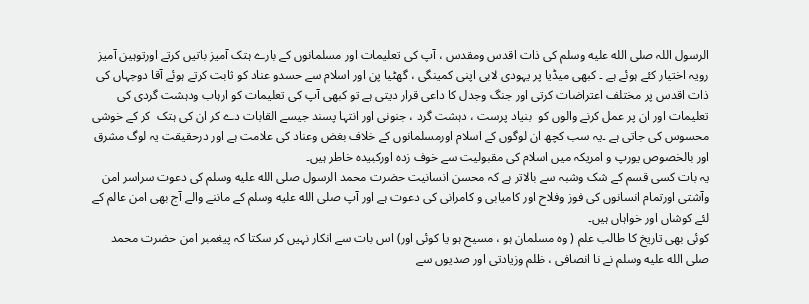الرسول اللہ صلى الله عليه وسلم کی ذات اقدس ومقدس ، آپ کی تعلیمات اور مسلمانوں کے بارے ہتک آمیز باتیں کرتے اورتوہین آمیز رویہ اختیار کئے ہوئے ہے ۔ کبھی میڈیا پر یہودی لابی اپنی کمینگی ، گھٹیا پن اور اسلام سے حسدو عناد کو ثابت کرتے ہوئے آقا دوجہاں کی ذات اقدس پر مختلف اعتراضات کرتی اور جنگ وجدل کا داعی قرار دیتی ہے تو کبھی آپ کی تعلیمات کو ارہاب ودہشت گردی کی تعلیمات اور ان پر عمل کرنے والوں کو  بنیاد پرست ، دہشت گرد ، جنونی اور انتہا پسند جیسے القابات دے کر ان کی ہتک  کر کے خوشی محسوس کی جاتی ہے ۔یہ سب کچھ ان لوگوں کے اسلام اورمسلمانوں کے خلاف بغض وعناد کی علامت ہے اور درحقیقت یہ لوگ مشرق اور بالخصوص یورپ و امریکہ میں اسلام کی مقبولیت سے خوف زدہ اورکبیدہ خاطر ہیں۔
یہ بات کسی قسم کے شک وشبہ سے بالاتر ہے کہ محسن انسانیت حضرت محمد الرسول صلى الله عليه وسلم کی دعوت سراسر امن وآشتی اورتمام انسانوں کی فوز وفلاح اور کامیابی و کامرانی کی دعوت ہے اور آپ صلى الله عليه وسلم کے ماننے والے آج بھی امن عالم کے لئے کوشاں اور خواہاں ہیں۔
کوئی بھی تاریخ کا طالب علم ( وہ مسلمان ہو ، مسیح ہو یا کوئی اور) اس بات سے انکار نہیں کر سکتا کہ پیغمبر امن حضرت محمد صلى الله عليه وسلم نے نا انصافی ، ظلم وزیادتی اور صدیوں سے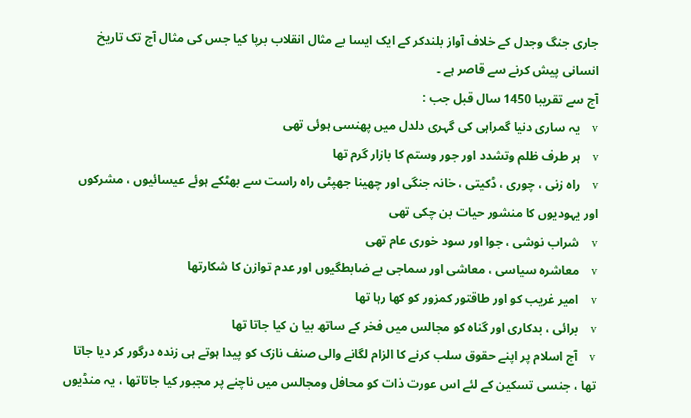جاری جنگ وجدل کے خلاف آواز بلندکر کے ایک ایسا بے مثال انقلاب برپا کیا جس کی مثال آج تک تاریخ انسانی پیش کرنے سے قاصر ہے ۔
آج سے تقریبا 1450 سال قبل جب :
v    یہ ساری دنیا گمراہی کی گہری دلدل میں پھنسی ہوئی تھی
v    ہر طرف ظلم وتشدد اور جور وستم کا بازار گرم تھا
v    راہ زنی ، چوری ، ڈکیتی ، خانہ جنگی اور چھینا جھپٹی راہ راست سے بھٹکے ہوئے عیسائیوں ، مشرکوں اور یہودیوں کا منشور حیات بن چکی تھی
v    شراب نوشی ، جوا اور سود خوری عام تھی
v    معاشرہ سیاسی ، معاشی اور سماجی بے ضابطگیوں اور عدم توازن کا شکارتھا
v    امیر غریب کو اور طاقتور کمزور کو کھا رہا تھا
v    برائی ، بدکاری اور گناہ کو مجالس میں فخر کے ساتھ بیا ن کیا جاتا تھا
v    آج اسلام پر اپنے حقوق سلب کرنے کا الزام لگانے والی صنف نازک کو پیدا ہوتے ہی زندہ درگور کر دیا جاتا تھا ، جنسی تسکین کے لئے اس عورت ذات کو محافل ومجالس میں ناچنے پر مجبور کیا جاتاتھا ، یہ منڈیوں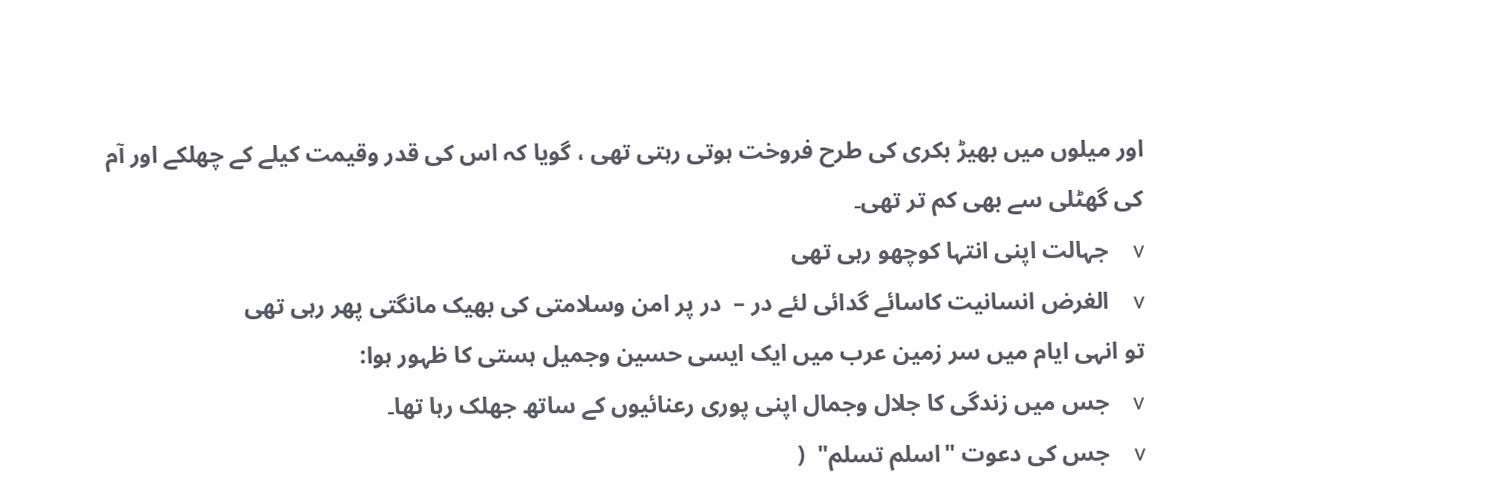اور میلوں میں بھیڑ بکری کی طرح فروخت ہوتی رہتی تھی ، گویا کہ اس کی قدر وقیمت کیلے کے چھلکے اور آم کی گھٹلی سے بھی کم تر تھی۔
v    جہالت اپنی انتہا کوچھو رہی تھی
v    الغرض انسانیت کاسائے گدائی لئے در –  در پر امن وسلامتی کی بھیک مانگتی پھر رہی تھی
تو انہی ایام میں سر زمین عرب میں ایک ایسی حسین وجمیل ہستی کا ظہور ہوا:
v    جس میں زندگی کا جلال وجمال اپنی پوری رعنائیوں کے ساتھ جھلک رہا تھا۔
v    جس کی دعوت "اسلم تسلم"  (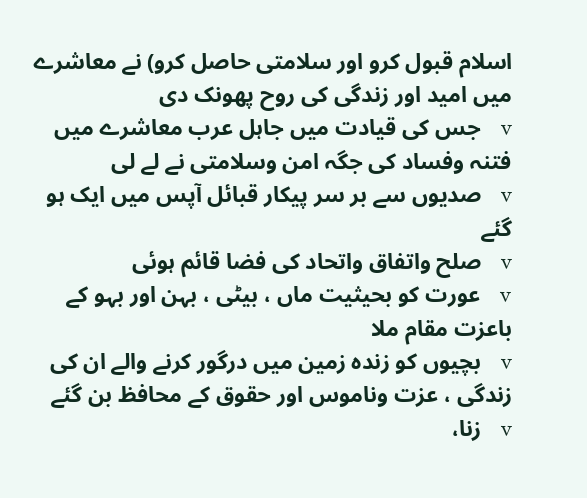اسلام قبول کرو اور سلامتی حاصل کرو) نے معاشرے میں امید اور زندگی کی روح پھونک دی
v    جس کی قیادت میں جاہل عرب معاشرے میں فتنہ وفساد کی جگہ امن وسلامتی نے لے لی
v    صدیوں سے بر سر پیکار قبائل آپس میں ایک ہو گئے
v    صلح واتفاق واتحاد کی فضا قائم ہوئی
v    عورت کو بحیثیت ماں ، بیٹی ، بہن اور بہو کے باعزت مقام ملا
v    بچیوں کو زندہ زمین میں درگور کرنے والے ان کی زندگی ، عزت وناموس اور حقوق کے محافظ بن گئے
v    زنا،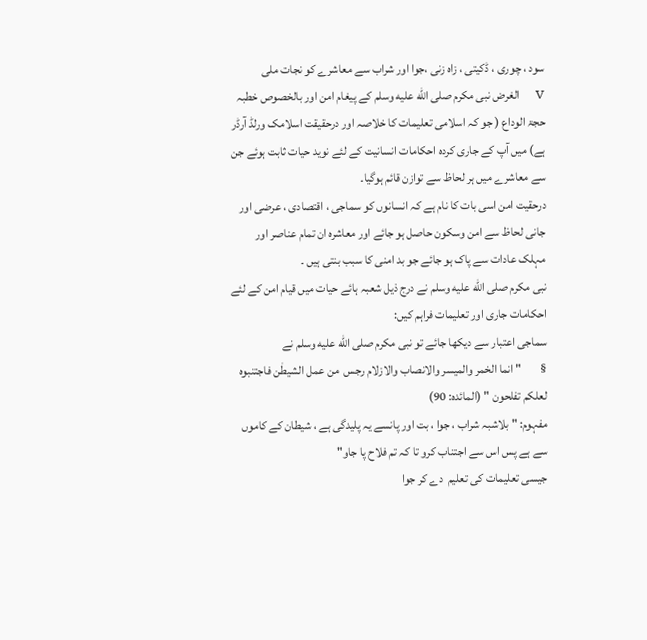سود ، چوری ، ڈکیتی ، زاہ زنی ،جوا اور شراب سے معاشرے کو نجات ملی
v    الغرض نبی مکرم صلى الله عليه وسلم کے پیغام امن اور بالخصوص خطبہ حجۃ الوداع ( جو کہ اسلامی تعلیمات کا خلاصہ اور درحقیقت اسلامک ورلڈ آرڈر ہے) میں آپ کے جاری کردہ احکامات انسانیت کے لئے نوید حیات ثابت ہوئے جن سے معاشرے میں ہر لحاظ سے توازن قائم ہوگیا۔
درحقیت امن اسی بات کا نام ہے کہ انسانوں کو سماجی ، اقتصادی ، عرضی اور جانی لحاظ سے امن وسکون حاصل ہو جائے اور معاشرہ ان تمام عناصر اور مہلک عادات سے پاک ہو جائے جو بد امنی کا سبب بنتی ہیں ۔
نبی مکرم صلى الله عليه وسلم نے درج ذیل شعبہ ہائے حیات میں قیام امن کے لئے احکامات جاری اور تعلیمات فراہم کیں:
سماجی اعتبار سے دیکھا جائے تو نبی مکرم صلى الله عليه وسلم نے
§        " انما الخمر والمیسر والانصاب والازلام رجس  من عمل الشیطٰن فاجتنبوہ لعلکم تفلحون " (المائدہ: 90)
مفہوم: " بلاشبہ شراب ، جوا ، بت اور پانسے یہ پلیدگی ہے ، شیطان کے کاموں سے ہے پس اس سے اجتناب کرو تا کہ تم فلاح پا جاو"
جیسی تعلیمات کی تعلیم  دے کر جوا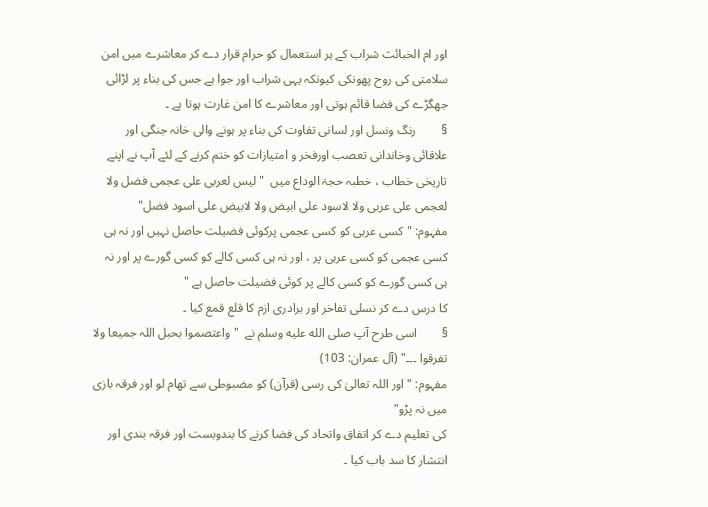اور ام الخبائث شراب کے ہر استعمال کو حرام قرار دے کر معاشرے میں امن سلامتی کی روح پھونکی کیونکہ یہی شراب اور جوا ہے جس کی بناء پر لڑائی جھگڑے کی فضا قائم ہوتی اور معاشرے کا امن غارت ہوتا ہے ۔
§        رنگ ونسل اور لسانی تفاوت کی بناء پر ہونے والی خانہ جنگی اور علاقائی وخاندانی تعصب اورفخر و امتیازات کو ختم کرنے کے لئے آپ نے اپنے تاریخی خطاب ، خطبہ حجۃ الوداع میں  " لیس لعربی علی عجمی فضل ولا لعجمی علی عربی ولا لاسود علی ابیض ولا لابیض علی اسود فضل"
مفہوم: "کسی عربی کو کسی عجمی پرکوئی فضیلت حاصل نہیں اور نہ ہی کسی عجمی کو کسی عربی پر ، اور نہ ہی کسی کالے کو کسی گورے پر اور نہ ہی کسی گورے کو کسی کالے پر کوئی فضیلت حاصل ہے "
کا درس دے کر نسلی تفاخر اور برادری ازم کا قلع قمع کیا ۔
§        اسی طرح آپ صلى الله عليه وسلم نے  " واعتصموا بحبل اللہ جمیعا ولا تفرقوا ۔۔۔" (آل عمران: 103)
مفہوم: " اور اللہ تعالیٰ کی رسی (قرآن) کو مضبوطی سے تھام لو اور فرقہ بازی میں نہ پڑو"
کی تعلیم دے کر اتفاق واتحاد کی فضا کرنے کا بندوبست اور فرقہ بندی اور انتشار کا سد باب کیا ۔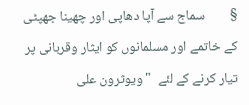§        سماج سے آپا دھاپی اور چھینا جھپٹی  کے خاتمے اور مسلمانوں کو ایثار وقربانی پر تیار کرنے کے لئے  " ویوثرون علی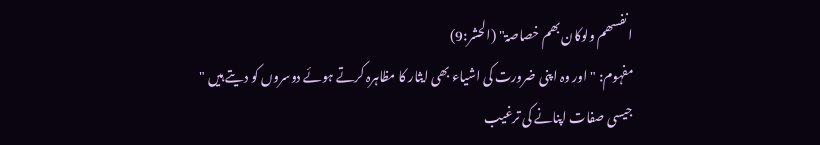انفسھم ولوکان بھم خصاصۃ" (الحشر:9)
مفہوم: "اور وہ اپنی ضرورت کی اشیاء بھی ایثار کا مظاہرہ کرتے ہوئے دوسروں کو دیتے ہیں "
جیسی صفات اپنانے کی ترغیب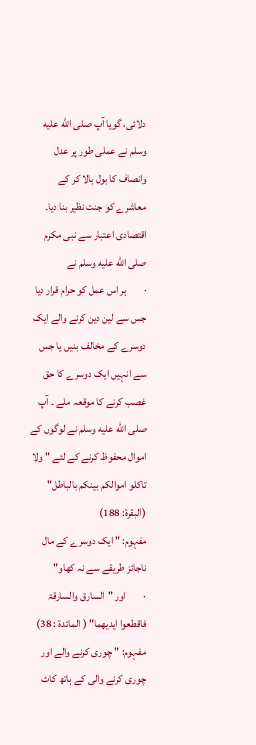دلائی، گویا آپ صلى الله عليه وسلم نے عملی طور پر عدل وانصاف کا بول بالا کر کے معاشرے کو جنت نظیر بنا دیا۔
اقتصادی اعتبار سے نبی مکرم صلى الله عليه وسلم نے
·        ہر اس عمل کو حرام قرار دیا جس سے لین دین کرنے والے ایک دوسرے کے مخالف بنیں یا جس سے انہیں ایک دوسرے کا حق غصب کرنے کا موقعہ ملے ۔ آپ صلى الله عليه وسلم نے لوگوں کے اموال محفوظ کرنے کے لئے " ولا تاکلو اموالکم بینکم بالباطل" (البقرۃ: 188)
مفہوم: " ایک دوسرے کے مال ناجائز طریقے سے نہ کھاو"
·        اور "السارق والسارقۃ فاقطعوا ایدیھما" ( المائدۃ : 38)
مفہوم: " چوری کرنے والے اور چوری کرنے والی کے ہاتھ کاٹ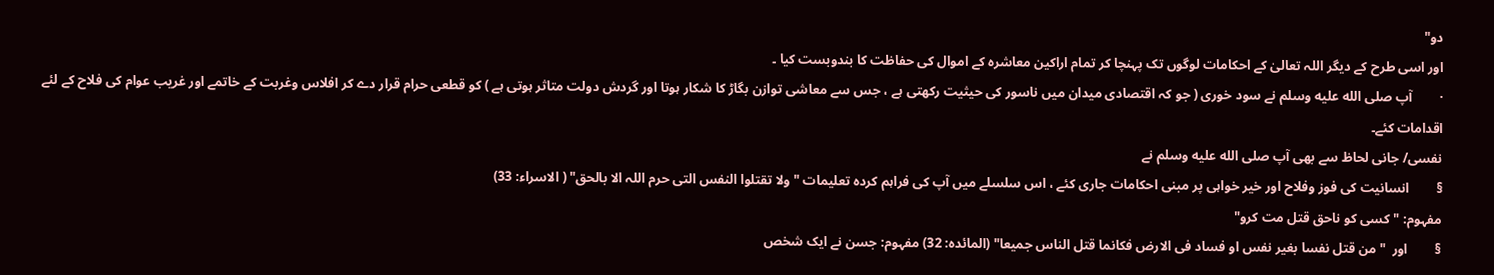دو"
اور اسی طرح کے دیگر اللہ تعالیٰ کے احکامات لوگوں تک پہنچا کر تمام اراکین معاشرہ کے اموال کی حفاظت کا بندوبست کیا ۔
·        آپ صلى الله عليه وسلم نے سود خوری ( جو کہ اقتصادی میدان میں ناسور کی حیثیت رکھتی ہے ، جس سے معاشی توازن بگاڑ کا شکار ہوتا اور گردش دولت متاثر ہوتی ہے ) کو قطعی حرام قرار دے کر افلاس وغربت کے خاتمے اور غریب عوام کی فلاح کے لئے اقدامات کئے۔
نفسی/ جانی لحاظ سے بھی آپ صلى الله عليه وسلم نے
§        انسانیت کی فوز وفلاح اور خیر خواہی پر مبنی احکامات جاری کئے ، اس سلسلے میں آپ کی فراہم کردہ تعلیمات " ولا تقتلوا النفس التی حرم اللہ الا بالحق" ( الاسراء: 33)
مفہوم: "کسی کو ناحق قتل مت کرو"
§        اور  "من قتل نفسا بغیر نفس او فساد فی الارض فکانما قتل الناس جمیعا" (المائدہ: 32) مفہوم: جسن نے ایک شخص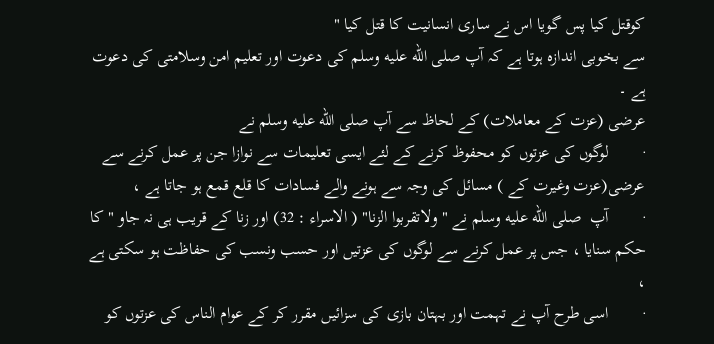کوقتل کیا پس گویا اس نے ساری انسانیت کا قتل کیا "
سے بخوبی اندازہ ہوتا ہے کہ آپ صلى الله عليه وسلم کی دعوت اور تعلیم امن وسلامتی کی دعوت ہے ۔
عرضی (عزت کے معاملات) کے لحاظ سے آپ صلى الله عليه وسلم نے
·        لوگوں کی عزتوں کو محفوظ کرنے کے لئے ایسی تعلیمات سے نوازا جن پر عمل کرنے سے عرضی(عزت وغیرت کے ) مسائل کی وجہ سے ہونے والے فسادات کا قلع قمع ہو جاتا ہے ،
·        آپ  صلى الله عليه وسلم نے " ولاتقربوا الزنا" ( الاسراء : 32) اور زنا کے قریب ہی نہ جاو " کا حکم سنایا ، جس پر عمل کرنے سے لوگوں کی عزتیں اور حسب ونسب کی حفاظت ہو سکتی ہے ،
·        اسی طرح آپ نے تہمت اور بہتان بازی کی سزائیں مقرر کر کے عوام الناس کی عزتوں کو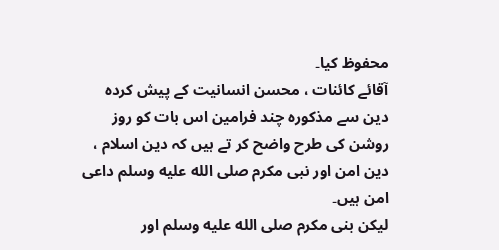محفوظ کیا۔
آقائے کائنات ، محسن انسانیت کے پیش کردہ دین سے مذکورہ چند فرامین اس بات کو روز روشن کی طرح واضح کر تے ہیں کہ دین اسلام ، دین امن اور نبی مکرم صلى الله عليه وسلم داعی امن ہیں۔
لیکن بنی مکرم صلى الله عليه وسلم اور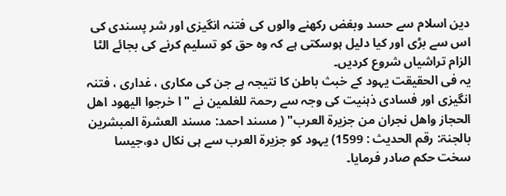دین اسلام سے حسد وبغض رکھنے والوں کی فتنہ انگیزی اور شر پسندی کی اس سے بڑی اور کیا دلیل ہوسکتی ہے کہ وہ حق کو تسلیم کرنے کی بجائے الٹا الزام تراشیاں شروع کردیں۔
یہ فی الحقیقت یہود کے خبث باطن کا نتیجہ ہے جن کی مکاری ، غداری ، فتنہ انگیزی اور فسادی ذہنیت کی وجہ سے رحمۃ للعٰلمین نے "ا خرجوا الیھود اھل الحجاز واھل نجران من جزیرۃ العرب" ( مسند احمد: مسند العشرۃ المبشرین بالجنۃ: رقم الحدیث : 1599) یہود کو جزیرۃ العرب سے ہی نکال دو،جیسا سخت حکم صادر فرمایا۔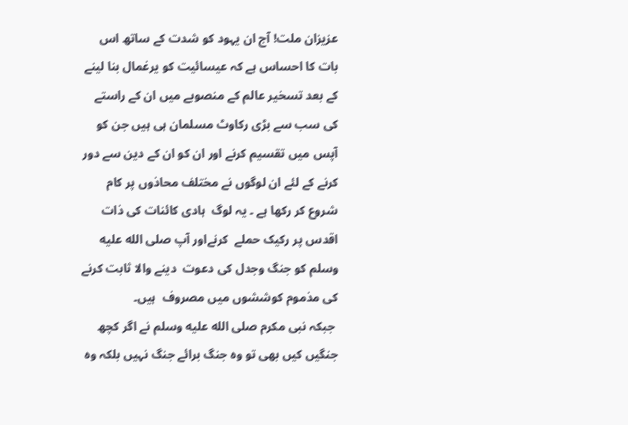عزیزان ملت! آج ان یہود کو شدت کے ساتھ اس بات کا احساس ہے کہ عیسائیت کو یرغمال بنا لینے کے بعد تسخیر عالم کے منصوبے میں ان کے راستے کی سب سے بڑی رکاوٹ مسلمان ہی ہیں جن کو آپس میں تقسیم کرنے اور ان کو ان کے دین سے دور کرنے کے لئے ان لوگوں نے مختلف محاذوں پر کام شروع کر رکھا ہے ۔ یہ لوگ  ہادی کائنات کی ذات اقدس پر رکیک حملے  کرنےاور آپ صلى الله عليه وسلم کو جنگ وجدل کی دعوت  دینے والا ثابت کرنے کی مذموم کوششوں میں مصروف  ہیں۔
 جبکہ نبی مکرم صلى الله عليه وسلم نے اگر کچھ جنگیں کیں بھی تو وہ جنگ برائے جنگ نہیں بلکہ وہ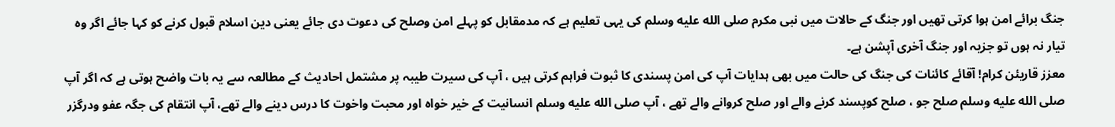جنگ برائے امن ہوا کرتی تھیں اور جنگ کے حالات میں نبی مکرم صلى الله عليه وسلم کی یہی تعلیم ہے کہ مدمقابل کو پہلے امن وصلح کی دعوت دی جائے یعنی دین اسلام قبول کرنے کو کہا جائے اگر وہ تیار نہ ہوں تو جزیہ اور جنگ آخری آپشن ہے۔
معزز قاریئن کرام! آقائے کائنات کی جنگ کی حالت میں بھی ہدایات آپ کی امن پسندی کا ثبوت فراہم کرتی ہیں ، آپ کی سیرت طیبہ پر مشتمل احادیث کے مطالعہ سے یہ بات واضح ہوتی ہے کہ اگر آپ صلى الله عليه وسلم صلح جو ، صلح کوپسند کرنے والے اور صلح کروانے والے تھے ، آپ صلى الله عليه وسلم انسانیت کے خیر خواہ اور محبت واخوت کا درس دینے والے تھے، آپ انتقام کی جگہ عفو ودرگزر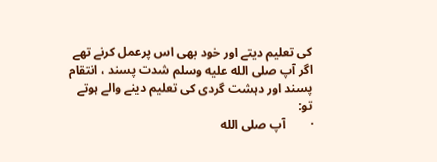کی تعلیم دیتے اور خود بھی اس پرعمل کرنے تھے
اگر آپ صلى الله عليه وسلم شدت پسند ، انتقام پسند اور دہشت گردی کی تعلیم دینے والے ہوتے تو:
·        آپ صلى الله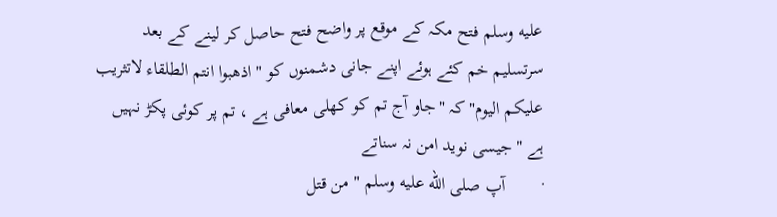عليه وسلم فتح مکہ کے موقع پر واضح فتح حاصل کر لینے کے بعد سرتسلیم خم کئے ہوئے اپنے جانی دشمنوں کو " اذھبوا انتم الطلقاء لاتثریب علیکم الیوم" کہ "جاو آج تم کو کھلی معافی ہے ، تم پر کوئی پکڑ نہیں ہے " جیسی نوید امن نہ سناتے
·        آپ صلى الله عليه وسلم " من قتل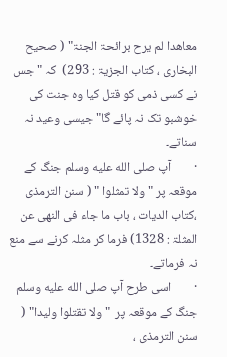معاھدا لم یرح برائحۃ الجنۃ" ( صحیح البخاری ، کتاب الجزیۃ : 293)  کہ " جس نے کسی ذمی کو قتل کیا وہ جنت کی خوشبو تک نہ پائے گا" جیسی وعید نہ سناتے۔
·        آپ صلى الله عليه وسلم جنگ کے موقعہ پر " ولا تمثلوا " ( سنن الترمذی ،کتاب الدیات ، باب ما جاء فی النھی عن المثلۃ : 1328) فرما کر مثلہ کرنے سے منع نہ فرماتے۔
·        اسی طرح آپ صلى الله عليه وسلم جنگ کے موقعہ پر  " ولا تقتلوا ولیدا" ( سنن الترمذی ،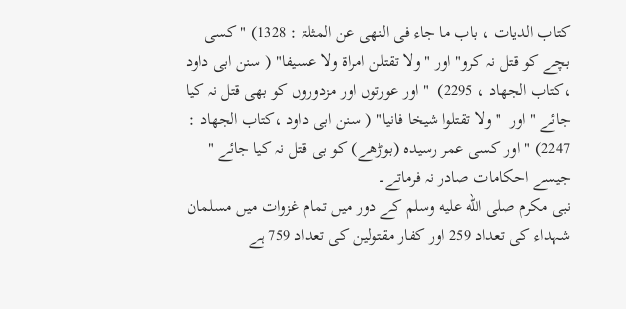کتاب الدیات ، باب ما جاء فی النھی عن المثلۃ : 1328) " کسی بچے کو قتل نہ کرو" اور " ولا تقتلن امراۃ ولا عسیفا" ( سنن ابی داود ،کتاب الجھاد ، 2295)  "اور عورتوں اور مزدوروں کو بھی قتل نہ کیا جائے " اور  '' ولا تقتلوا شیخا فانیا" ( سنن ابی داود ،کتاب الجھاد : 2247) " اور کسی عمر رسیدہ (بوڑھے) کو بی قتل نہ کیا جائے " جیسے احکامات صادر نہ فرماتے۔
نبی مکرم صلى الله عليه وسلم کے دور میں تمام غزوات میں مسلمان شہداء کی تعداد 259 اور کفار مقتولین کی تعداد 759 ہے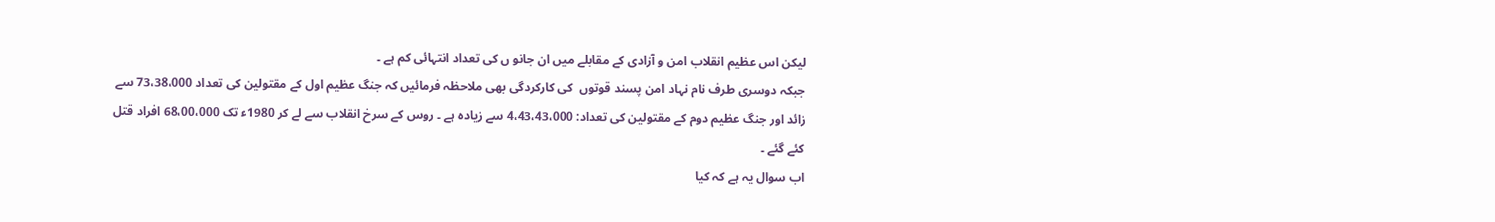لیکن اس عظیم انقلاب امن و آزادی کے مقابلے میں ان جانو ں کی تعداد انتہائی کم ہے ۔
جبکہ دوسری طرف نام نہاد امن پسند قوتوں  کی کارکردگی بھی ملاحظہ فرمائیں کہ جنگ عظیم اول کے مقتولین کی تعداد 73،38،000 سے زائد اور جنگ عظیم دوم کے مقتولین کی تعداد: 4،43،43،000 سے زیادہ ہے ۔ روس کے سرخ انقلاب سے لے کر 1980ء تک 68،00،000 افراد قتل کئے گئے ۔
اب سوال یہ ہے کہ کیا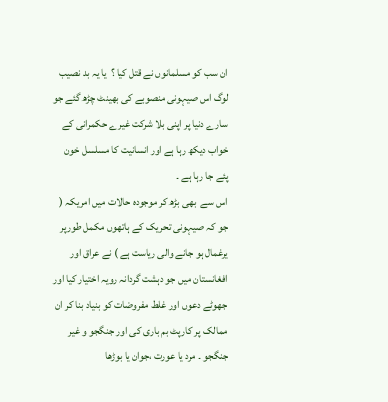ان سب کو مسلمانوں نے قتل کیا ؟  یا یہ بد نصیب لوگ اس صیہونی منصوبے کی بھینٹ چڑھ گئے جو سارے دنیا پر اپنی بلا شرکت غیرے حکمرانی کے خواب دیکھ رہا ہے اور انسانیت کا مسلسل خون پئے جا رہا ہے ۔
اس سے  بھی بڑھ کر موجودہ حالات میں امریکہ ( جو کہ صیہونی تحریک کے ہاتھوں مکمل طورپر یرغمال ہو جانے والی ریاست ہے ) نے عراق اور افغانستان میں جو دہشت گردانہ رویہ اختیار کیا اور جھوٹے دعوں اور غلط مفروضات کو بنیاد بنا کر ان ممالک پر کارپٹ بم باری کی اور جنگجو و غیر جنگجو ۔ مرد یا عورت ،جوان یا بوڑھا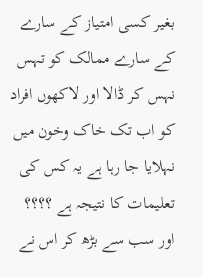بغیر کسی امتیاز کے سارے کے سارے ممالک کو تہس نہس کر ڈالا اور لاکھوں افراد کو اب تک خاک وخون میں نہلایا جا رہا ہے یہ کس کی تعلیمات کا نتیجہ ہے ؟؟؟؟ اور سب سے بڑھ کر اس نے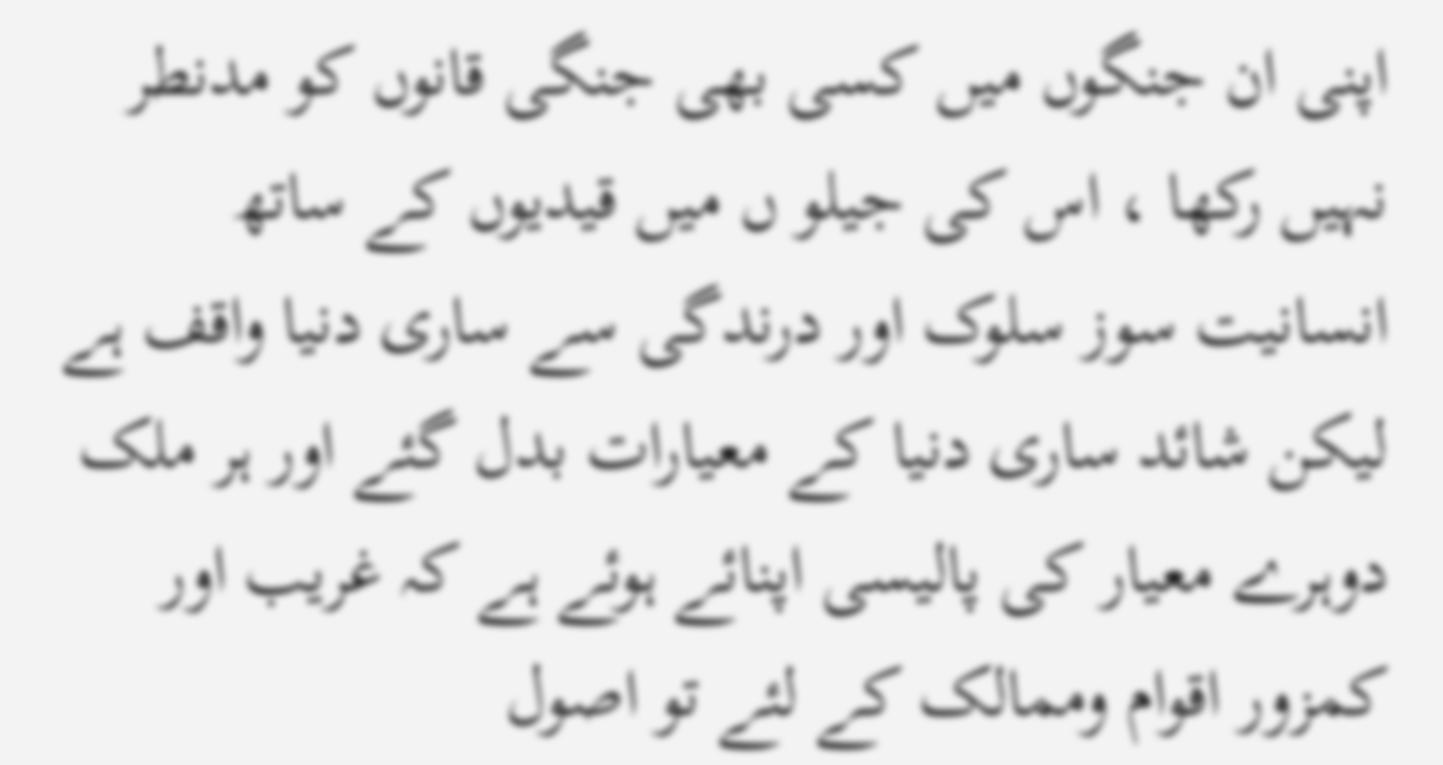اپنی ان جنگوں میں کسی بھی جنگی قانوں کو مدنطر نہیں رکھا ، اس کی جیلو ں میں قیدیوں کے ساتھ انسانیت سوز سلوک اور درندگی سے ساری دنیا واقف ہے لیکن شائد ساری دنیا کے معیارات بدل گئے اور ہر ملک دوہرے معیار کی پالیسی اپنائے ہوئے ہے کہ غریب اور کمزور اقوام وممالک کے لئے تو اصول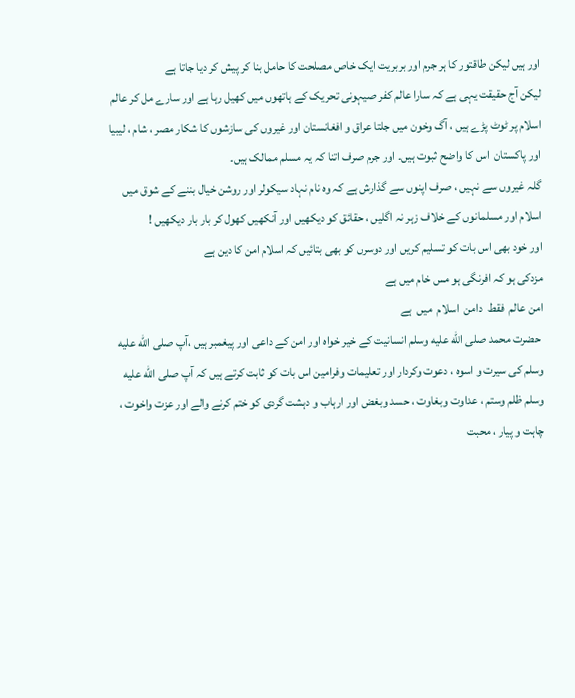اور ہیں لیکن طاقتور کا ہر جرم اور بربریت ایک خاص مصلحت کا حامل بنا کر پیش کر دیا جاتا ہے
لیکن آج حقیقت یہی ہے کہ سارا عالم کفر صیہونی تحریک کے ہاتھوں میں کھیل رہا ہے اور سارے مل کر عالم اسلام پر ٹوٹ پڑے ہیں ، آگ وخون میں جلتا عراق و افغانستان اور غیروں کی سازشوں کا شکار مصر ، شام ، لیبیا اور پاکستان  اس کا واضح ثبوت ہیں۔ اور جرم صرف اتنا کہ یہ مسلم ممالک ہیں۔
گلہ غیروں سے نہیں ، صرف اپنوں سے گذارش ہے کہ وہ نام نہاد سیکولر اور روشن خیال بننے کے شوق میں اسلام اور مسلمانوں کے خلاف زہر نہ اگلیں ، حقائق کو دیکھیں اور آنکھیں کھول کر بار بار دیکھیں !
اور خود بھی اس بات کو تسلیم کریں اور دوسرں کو بھی بتائیں کہ اسلام امن کا دین ہے
مزدکی ہو کہ افرنگی ہو مس خام میں ہے
امن عالم  فقط  دامن  اسلام  میں  ہے
 حضرت محمد صلى الله عليه وسلم انسانیت کے خیر خواہ اور امن کے داعی اور پیغمبر ہیں ،آپ صلى الله عليه وسلم کی سیرت و اسوہ ، دعوت وکردار اور تعلیمات وفرامین اس بات کو ثابت کرتے ہیں کہ آپ صلى الله عليه وسلم ظلم وستم ، عداوت وبغاوت ، حسد وبغض اور ارہاب و دہشت گردی کو ختم کرنے والے اور عزت واخوت ، چاہت و پیار ، محبت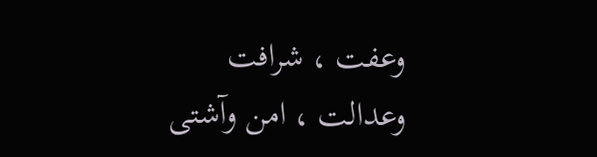وعفت ، شرافت وعدالت ، امن وآشتی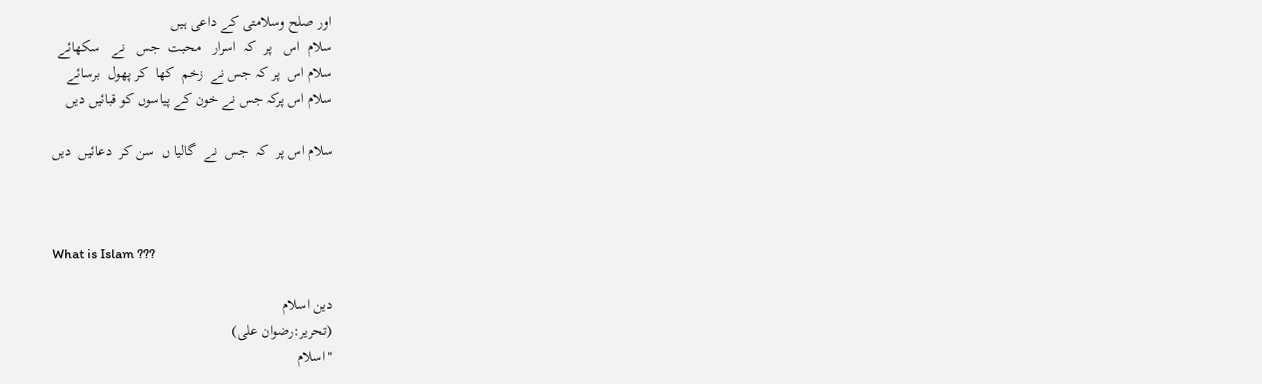اور صلح وسلامتی کے داعی ہیں
سلام  اس   پر  کہ  اسرار   محبت  جس   نے   سکھائے
سلام اس  پر کہ جس نے  زخم  کھا  کر پھول  برسائے
سلام اس پرکہ جس نے خون کے پیاسوں کو قبائیں دیں

سلام اس پر  کہ  جس  نے  گالیا ں  سن کر  دعائیں  دیں



What is Islam ???

دین اسلام
(تحریر:رضوان علی)
"اسلام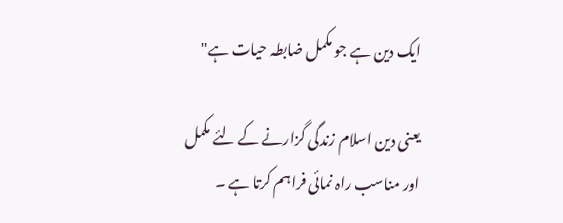ایک دین ہے جو مکمل ضابطہ حیات ہے"

یعنی دین اسلام زندگی گزارنے کے لئے مکمل اور مناسب راہ نمائی فراہم کرتا ہے ۔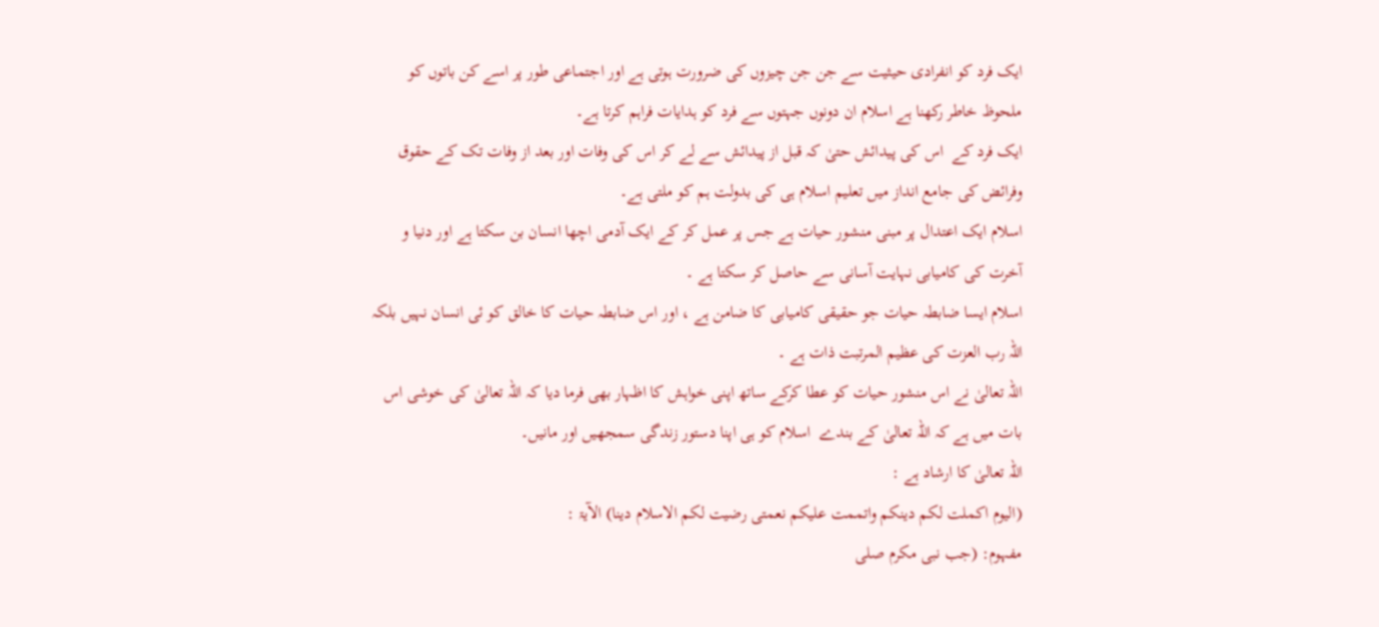ایک فرد کو انفرادی حیثیت سے جن جن چیزوں کی ضرورت ہوتی ہے اور اجتماعی طور پر اسے کن باتوں کو ملحوظ خاطر رکھنا ہے اسلام ان دونوں جہتوں سے فرد کو ہدایات فراہم کرتا ہے۔
ایک فرد کے  اس کی پیدائش حتیٰ کہ قبل از پیدائش سے لے کر اس کی وفات اور بعد از وفات تک کے حقوق وفرائض کی جامع انداز میں تعلیم اسلام ہی کی بدولت ہم کو ملتی ہے۔
اسلام ایک اعتدال پر مبنی منشور حیات ہے جس پر عمل کر کے ایک آدمی اچھا انسان بن سکتا ہے اور دنیا و آخرت کی کامیابی نہایت آسانی سے حاصل کر سکتا ہے ۔
اسلام ایسا ضابطہ حیات جو حقیقی کامیابی کا ضامن ہے ، اور اس ضابطہ حیات کا خالق کو ئی انسان نہیں بلکہ اللہ رب العزت کی عظیم المرتبت ذات ہے ۔
اللہ تعالیٰ نے اس منشور حیات کو عطا کرکے ساتھ اپنی خواہش کا اظہار بھی فرما دیا کہ اللہ تعالیٰ کی خوشی اس بات میں ہے کہ اللہ تعالیٰ کے بندے  اسلام کو ہی اپنا دستور زندگی سمجھیں اور مانیں۔
اللہ تعالیٰ کا ارشاد ہے :
(الیوم اکملت لکم دینکم واتممت علیکم نعمتی رضیت لکم الاسلام دینا) الآیۃ :
مفہوم: (جب نبی مکرم صلى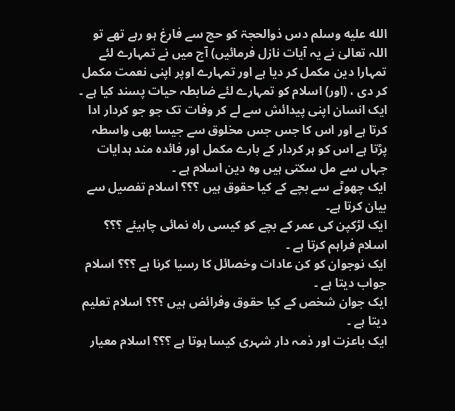الله عليه وسلم دس ذوالحجۃ کو حج سے فارغ ہو رہے تھے تو اللہ تعالیٰ نے یہ آیات نازل فرمائیں) آج میں نے تمہارے لئے تمہارا دین مکمل کر دیا ہے اور تمہارے اوپر اپنی نعمت مکمل کر دی ، (اور) اسلام کو تمہارے لئے ضابطہ حیات پسند کیا ہے ۔
ایک انسان اپنی پیدائش سے لے کر وفات تک جو جو کردار ادا کرتا ہے اور اس کا جس جس مخلوق سے جیسا بھی واسطہ پڑتا ہے اس کو ہر کردار کے بارے مکمل اور فائدہ مند ہدایات جہاں سے مل سکتی ہیں وہ دین اسلام ہے ۔
ایک چھوٹے سے بچے کے کیا حقوق ہیں ؟؟؟ اسلام تفصیل سے بیان کرتا ہے۔
ایک لڑکپن کی عمر کے بچے کو کیسی راہ نمائی چاہیئے ؟؟؟ اسلام فراہم کرتا ہے ۔
ایک نوجوان کو کن عادات وخصائل کا رسیا کرنا ہے ؟؟؟ اسلام جواب دیتا ہے ۔
ایک جوان شخص کے کیا حقوق وفرائض ہیں ؟؟؟ اسلام تعلیم دیتا ہے ۔
ایک باعزت اور ذمہ دار شہری کیسا ہوتا ہے ؟؟؟ اسلام معیار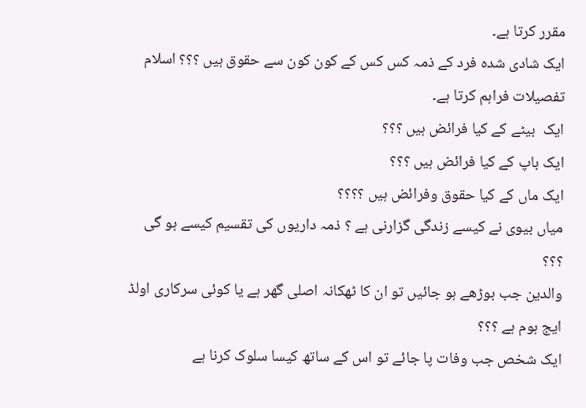مقرر کرتا ہے۔
ایک شادی شدہ فرد کے ذمہ کس کس کے کون کون سے حقوق ہیں ؟؟؟ اسلام تفصیلات فراہم کرتا ہے۔
ایک  بیٹے کے کیا فرائض ہیں ؟؟؟
ایک باپ کے کیا فرائض ہیں ؟؟؟
ایک ماں کے کیا حقوق وفرائض ہیں ؟؟؟؟
میاں بیوی نے کیسے زندگی گزارنی ہے ؟ ذمہ داریوں کی تقسیم کیسے ہو گی ؟؟؟
والدین جب بوڑھے ہو جائیں تو ان کا ٹھکانہ اصلی گھر ہے یا کوئی سرکاری اولڈ ایج ہوم ہے ؟؟؟
ایک شخص جب وفات پا جائے تو اس کے ساتھ کیسا سلوک کرنا ہے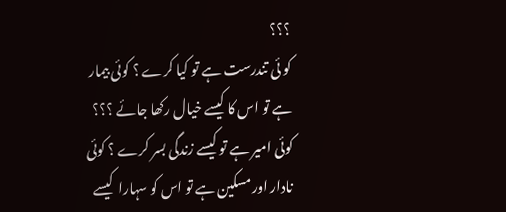؟؟؟
کو ئی تندرست ہے تو کیا کرے ؟ کوئی بیمار ہے تو اس کا کیسے خیال رکھا جائے ؟؟؟
کوئی امیر ہے تو کیسے زندگی بسر کرے ؟ کوئی نادار اورمسکین ہے تو اس کو سہارا  کیسے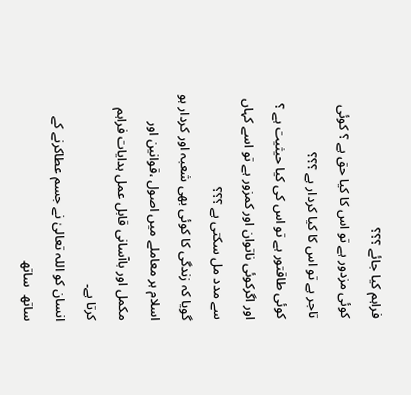فراہم کیا جائے ؟؟؟
کوئی مزدور ہے تو اس کا کیا حق ہے ؟ کوئی تاجر ہے تو اس کا کیا کردار ہے ؟؟؟
کوئی طاقتور ہے تو اس کی کیا حیثیت ہے ؟ اور اگرکوئی ناتوان اور کمزور ہے تو اسے کہاں سے مدد مل سکتی ہے ؟؟؟
گویا کہ زندگی کا کوئی بھی شعبہ اور کردار ہو اسلام ہر معاملے میں اصول ،قوانین اور مکمل اور باآسانی قابل عمل ہدایات فراہم کرتا ہے۔
انسان کو اللہ تعالیٰ نے جسم عطاکرنے کے ساتھ  ساتھ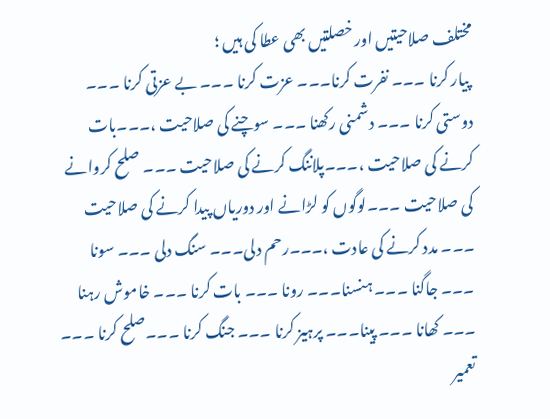مختلف صلاحیتیں اور خصلتیں بھی عطا کی ہیں ؛
 پیار کرنا ۔۔۔ نفرت کرنا۔۔۔ عزت کرنا ۔۔۔ بے عزتی کرنا ۔۔۔ دوستی کرنا ۔۔۔ دشمنی رکھنا ۔۔۔ سوچنے کی صلاحیت ،۔۔۔بات کرنے کی صلاحیت ،۔۔۔پلاننگ کرنے کی صلاحیت ۔۔۔ صلح کروانے کی صلاحیت ۔۔۔لوگوں کو لڑانے اور دوریاں پیدا کرنے کی صلاحیت ۔۔۔ مدد کرنے کی عادت ،۔۔۔رحم دلی۔۔۔ سنگ دلی ۔۔۔ سونا ۔۔۔ جاگنا ۔۔۔ ہنسنا۔۔۔ رونا ۔۔۔ بات کرنا ۔۔۔ خاموش رہنا ۔۔۔ کھانا ۔۔۔ پینا۔۔۔ پرہیز کرنا ۔۔۔ جنگ کرنا ۔۔۔صلح کرنا ۔۔۔ تعمیر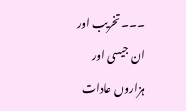۔۔۔ تخریب اور ان جیسی اور ہزاروں عادات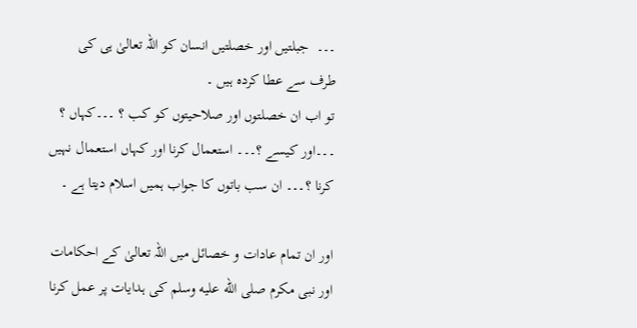۔۔۔  جبلتیں اور خصلتیں انسان کو اللہ تعالیٰ ہی کی طرف سے عطا کردہ ہیں ۔
تو اب ان خصلتوں اور صلاحیتوں کو کب ؟ ۔۔۔کہاں ؟ ۔۔۔اور کیسے ؟۔۔۔ استعمال کرنا اور کہاں استعمال نہیں کرنا ؟۔۔۔ ان سب باتوں کا جواب ہمیں اسلام دیتا ہے ۔

اور ان تمام عادات و خصائل میں اللہ تعالیٰ کے احکامات اور نبی مکرم صلى الله عليه وسلم کی ہدایات پر عمل کرنا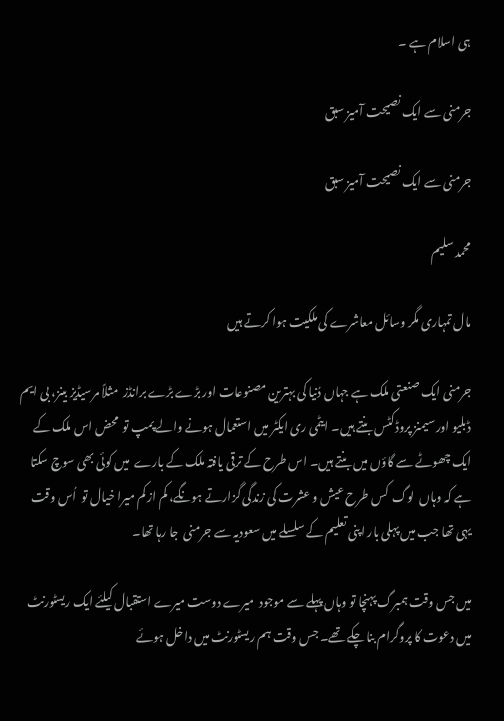ہی اسلام ہے ۔

جرمنی سے ایک نصیحت آمیز سبق

جرمنی سے ایک نصیحت آمیز سبق

محمد سلیم

مال تمہاری مگر وسائل معاشرے کی ملکیت ہوا کرتے ہیں

جرمنی ایک صنعتی ملک ہے جہاں دُنیا کی بہترین مصنوعات اور بڑے بڑے برانڈز  مثلاً مرسیڈیز بینز، بی ایم ڈبلیو اور سیمنز پروڈکٹس بنتے ہیں۔ ایٹمی ری ایکٹر میں استعمال ہونے والے پمپ تو  محض اس ملک کے ایک چھوٹے سے گاؤں میں بنتے ہیں۔ اس طرح کے ترقی یافتہ ملک کے بارے  میں کوئی بھی سوچ سکتا ہے کہ وہاں  لوگ  کس طرح عیش و عشرت کی زندگی گزارتے ہونگے، کم از کم میرا خیال تو  اُس وقت یہی تھا جب میں پہلی بار اپنی تعلیم کے سلسلے میں سعودیہ سے جرمنی  جا رہا تھا۔

میں جس وقت ہمبرگ پہنچا تو وہاں پہلے سے موجود  میرے دوست میرے استقبال کیلئے ایک ریسٹورنٹ میں دعوت کا پروگرام بنا چکے تھے۔ جس وقت ہم ریسٹورنٹ میں داخل ہوئے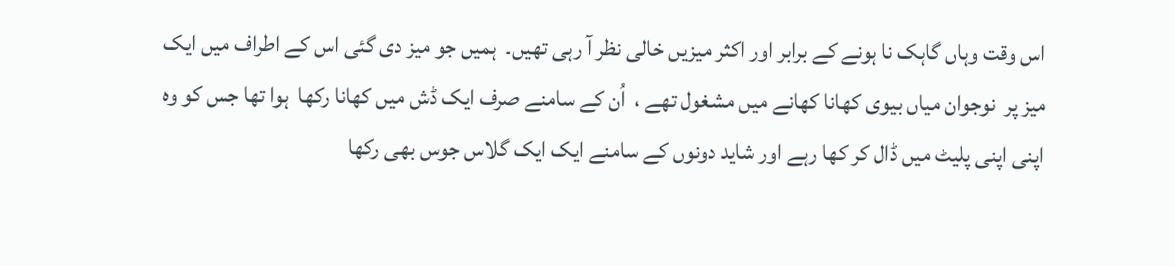اس وقت وہاں گاہک نا ہونے کے برابر اور اکثر میزیں خالی نظر آ رہی تھیں۔  ہمیں جو میز دی گئی اس کے اطراف میں ایک میز پر  نوجوان میاں بیوی کھانا کھانے میں مشغول تھے ،  اُن کے سامنے صرف ایک ڈش میں کھانا رکھا  ہوا تھا جس کو وہ اپنی اپنی پلیٹ میں ڈال کر کھا رہے اور شاید دونوں کے سامنے ایک ایک گلاس جوس بھی رکھا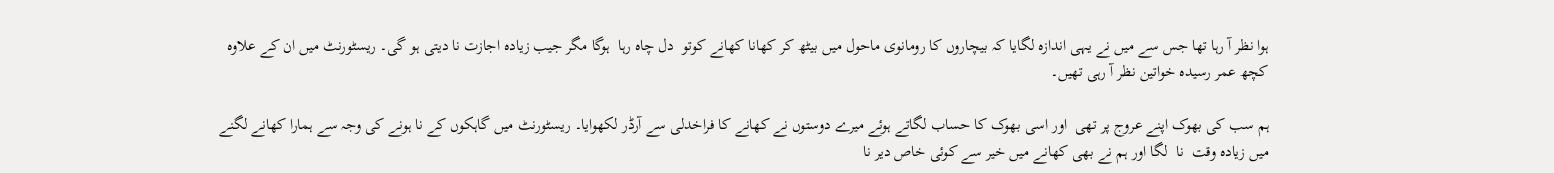ہوا نظر آ رہا تھا جس سے میں نے یہی اندازہ لگایا کہ بیچاروں کا رومانوی ماحول میں بیٹھ کر کھانا کھانے کوتو  دل چاہ رہا  ہوگا مگر جیب زیادہ اجازت نا دیتی ہو گی۔ ریسٹورنٹ میں ان کے علاوہ کچھ عمر رسیدہ خواتین نظر آ رہی تھیں۔

ہم سب کی بھوک اپنے عروج پر تھی  اور اسی بھوک کا حساب لگاتے ہوئے میرے دوستوں نے کھانے کا فراخدلی سے آرڈر لکھوایا۔ ریسٹورنٹ میں گاہکوں کے نا ہونے کی وجہ سے ہمارا کھانے لگنے میں زیادہ وقت  نا  لگا اور ہم نے بھی کھانے میں خیر سے کوئی خاص دیر نا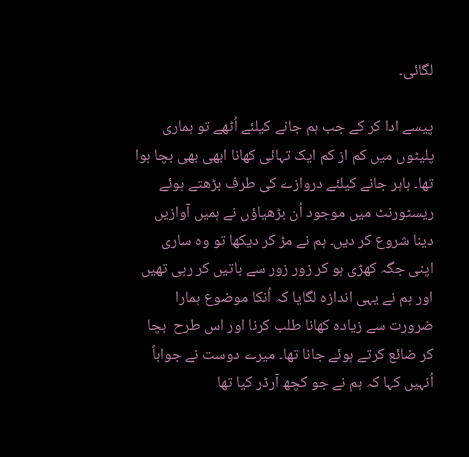لگائی۔

پیسے ادا کر کے جب ہم جانے کیلئے اُٹھے تو ہماری پلیٹوں میں کم از کم ایک تہائی کھانا ابھی بھی بچا ہوا تھا۔ باہر جانے کیلئے دروازے کی طرف بڑھتے ہوئے  ریسٹورنٹ میں موجود اُن بڑھیاؤں نے ہمیں آوازیں دینا شروع کر دیں۔ ہم نے مڑ کر دیکھا تو وہ ساری اپنی جگہ کھڑی ہو کر زور زور سے باتیں کر رہی تھیں اور ہم نے یہی اندازہ لگایا کہ اُنکا موضوع ہمارا ضرورت سے زیادہ کھانا طلب کرنا اور اس طرح  بچا کر ضائع کرتے ہوئے جانا تھا۔ میرے دوست نے جواباً اُنہیں کہا کہ ہم نے جو کچھ آرڈر کیا تھا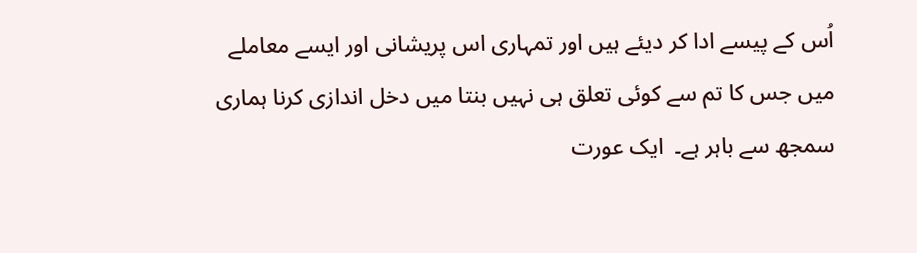اُس کے پیسے ادا کر دیئے ہیں اور تمہاری اس پریشانی اور ایسے معاملے میں جس کا تم سے کوئی تعلق ہی نہیں بنتا میں دخل اندازی کرنا ہماری سمجھ سے باہر ہے۔  ایک عورت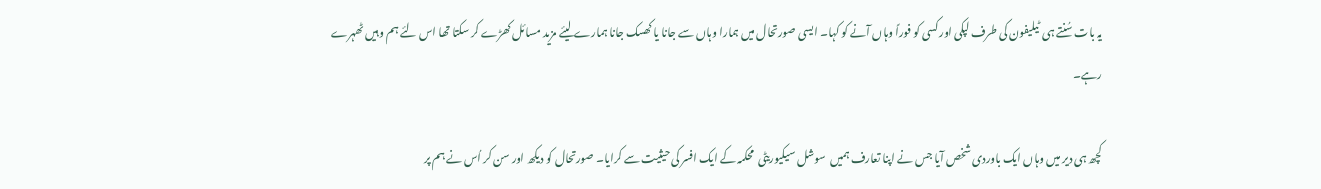یہ بات سُنتے ہی  ٹیلیفون کی طرف لپکی اور کسی کو فوراً وہاں آنے کو کہا۔ ایسی صورتحال میں ہمارا وہاں سے جانا یا کھسک جانا ہمارے لیئے مزید مسائل کھڑے کر سکتا تھا اس لئے ہم وہیں ٹھہرے رہے۔

کچھ ہی دیر میں وہاں ایک باوردی شخص آیا جس نے اپنا تعارف ہمیں  سوشل سیکیوریٹی  محکمہ کے ایک افسر کی حیثیت سے کرایا۔ صورتحال کو دیکھ اور سن کر اُس نے ہم پر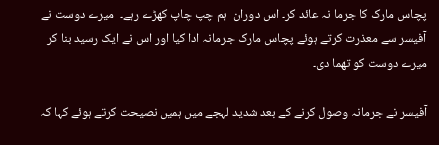پچاس مارک کا جرما نہ عائد کر۔ اس دوران  ہم چپ چاپ کھڑے رہے۔  میرے دوست نے آفیسر سے معذرت کرتے ہوئے پچاس مارک جرمانہ ادا کیا اور اس نے ایک رسید بنا کر میرے دوست کو تھما دی۔

آفیسر نے جرمانہ وصول کرنے کے بعد شدید لہجے میں ہمیں نصیحت کرتے ہوئے کہا کہ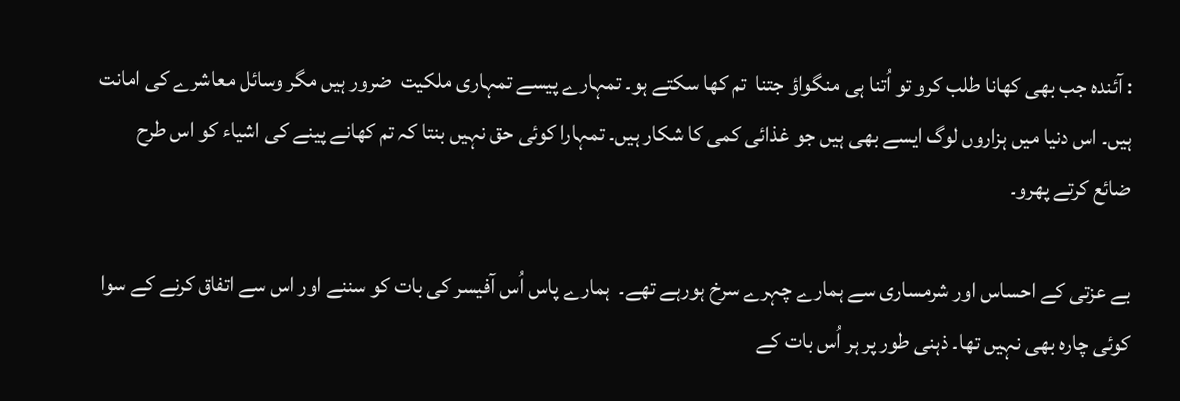: آئندہ جب بھی کھانا طلب کرو تو اُتنا ہی منگواؤ جتنا  تم کھا سکتے ہو۔ تمہارے پیسے تمہاری ملکیت  ضرور ہیں مگر وسائل معاشرے کی امانت ہیں۔ اس دنیا میں ہزاروں لوگ ایسے بھی ہیں جو غذائی کمی کا شکار ہیں۔ تمہارا کوئی حق نہیں بنتا کہ تم کھانے پینے کی اشیاء کو اس طرح  ضائع کرتے پھرو۔

بے عزتی کے احساس اور شرمساری سے ہمارے چہرے سرخ ہورہے تھے۔  ہمارے پاس اُس آفیسر کی بات کو سننے اور اس سے اتفاق کرنے کے سوا کوئی چارہ بھی نہیں تھا۔ ذہنی طور پر ہر اُس بات کے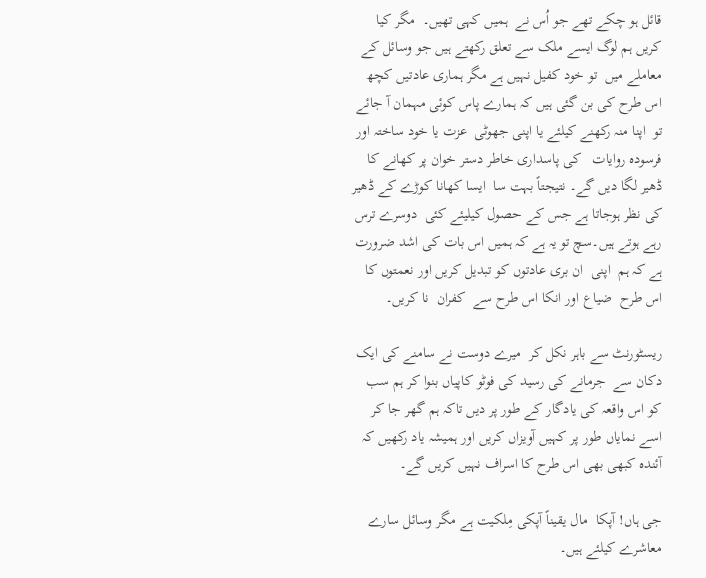قائل ہو چکے تھے جو اُس نے  ہمیں کہی تھیں۔  مگر کیا کریں ہم لوگ ایسے ملک سے تعلق رکھتے ہیں جو وسائل کے معاملے میں  تو خود کفیل نہیں ہے مگر ہماری عادتیں کچھ اس طرح کی بن گئی ہیں کہ ہمارے پاس کوئی مہمان آ جائے تو  اپنا منہ رکھنے کیلئے یا اپنی جھوٹی  عزت یا خود ساختہ اور فرسودہ روایات   کی پاسداری خاطر دستر خوان پر کھانے کا ڈھیر لگا دیں گے۔ نتیجتاً بہت سا  ایسا کھانا کوڑے کے ڈھیر کی نظر ہوجاتا ہے جس کے حصول کیلیئے کئی  دوسرے ترس رہے ہوتے ہیں۔سچ تو یہ ہے کہ ہمیں اس بات کی اشد ضرورت ہے کہ ہم  اپنی  ان بری عادتوں کو تبدیل کریں اور نعمتوں کا اس طرح  ضیاع اور انکا اس طرح سے  کفران  نا کریں۔

ریسٹورنٹ سے باہر نکل کر  میرے دوست نے سامنے کی ایک دکان سے  جرمانے کی رسید کی فوٹو کاپیاں بنوا کر ہم سب کو اس واقعہ کی یادگار کے طور پر دیں تاکہ ہم گھر جا کر اسے نمایاں طور پر کہیں آویزاں کریں اور ہمیشہ یاد رکھیں کہ آئندہ کبھی بھی اس طرح کا اسراف نہیں کریں گے۔

جی ہاں! آپکا  مال یقیناً آپکی مِلکیت ہے مگر وسائل سارے معاشرے کیلئے ہیں۔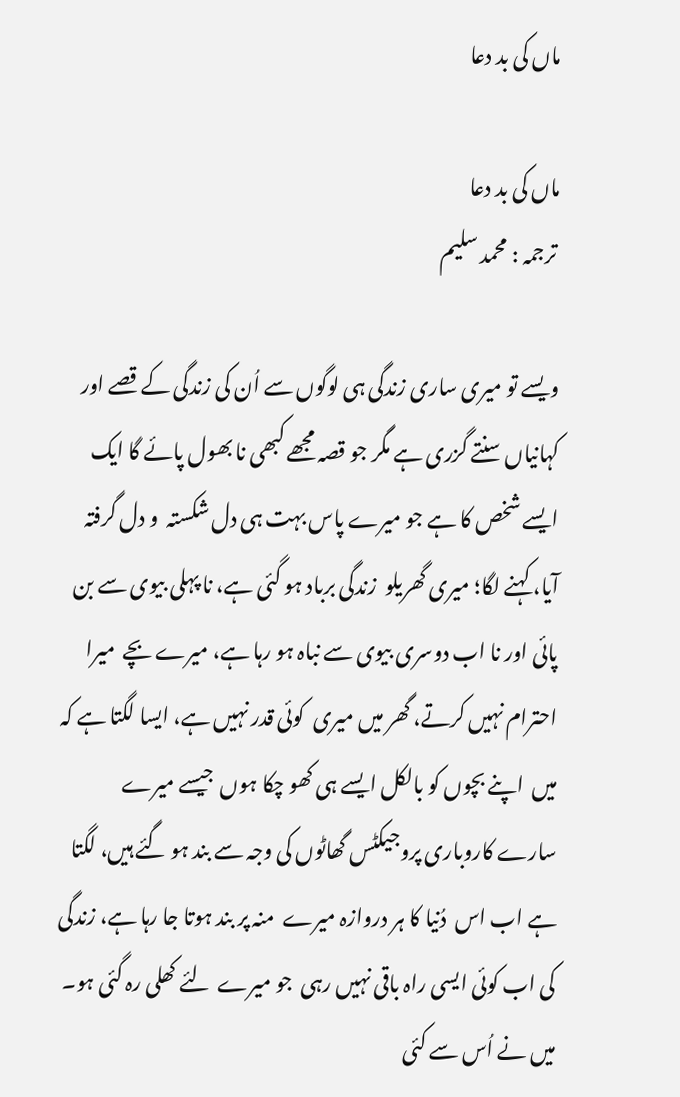ماں کی بد دعا

ماں کی بد دعا
 ترجمہ : محمد سلیم

ویسے تو میری ساری زندگی ہی لوگوں سے اُن کی زندگی کے قصے اور کہانیاں سنتے گزری ہے مگر جو قصہ مجھے کبھی نا بھول پائے گا ایک ایسے شخص کا ہے جو میرے پاس بہت ہی دل شکستہ  و دل گرفتہ  آیا، کہنے لگا؛ میری گھریلو  زندگی برباد ہو گئی ہے، نا پہلی بیوی سے بن پائی اور نا اب دوسری بیوی سے نباہ ہو رہا ہے، میرے بچے  میرا  احترام نہیں کرتے، گھر میں میری  کوئی قدر نہیں ہے، ایسا لگتا ہے کہ میں  اپنے بچوں کو بالکل ایسے ہی کھو چکا ہوں  جیسے میرے  سارے کاروباری پروجیکٹس گھاٹوں کی وجہ سے بند ہو گئے ہیں، لگتا ہے اب اس  دُنیا کا ہر دروازہ میرے  منہ پر بند ہوتا جا رہا ہے، زندگی کی اب کوئی ایسی راہ باقی نہیں رہی  جو میرے  لئے کھلی رہ گئی ہو۔
میں نے اُس سے کئی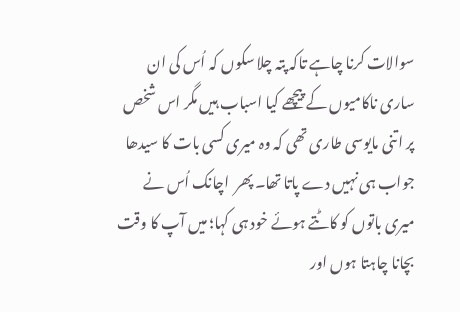سوالات کرنا چاہے تاکہ پتہ چلا سکوں کہ اُس کی ان ساری ناکامیوں کے پیچھے کیا اسباب ہیں مگر اس شخص پر اتنی مایوسی طاری تھی کہ وہ میری کسی بات کا سیدھا جواب ہی نہیں دے پاتا تھا۔ پھر  اچانک اُس نے میری باتوں کو کاٹتے ہوئے خود ہی کہا؛ میں آپ کا وقت بچانا چاہتا ہوں اور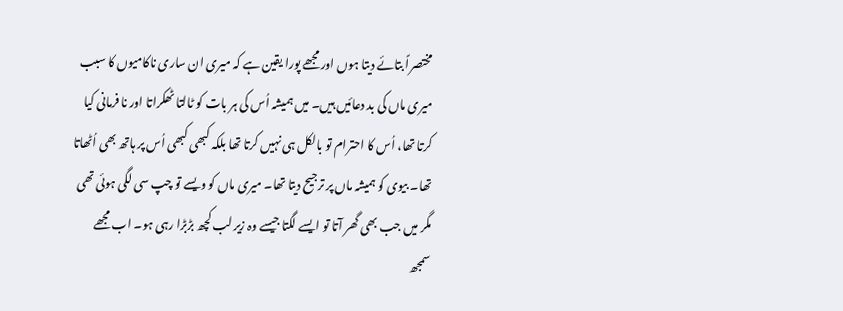مختصراً بتائے دیتا ہوں اور مجھے پورا یقین ہے کہ میری ان ساری ناکامیوں کا سبب میری ماں کی بد دعائیں ہیں۔ میں ہمیشہ اُس کی ہر بات کو ٹالتا ٹھکراتا اور نا فرمانی کیا کرتا تھا، اُس کا احترام تو بالکل ہی نہیں کرتا تھا بلکہ کبھی کبھی اُس پر ہاتھ بھی اُٹھاتا تھا۔ بیوی کو ہمیشہ ماں پر ترجیح دیتا تھا۔ میری ماں کو ویسے تو چپ سی لگی ہوئی تھی مگر میں جب بھی گھر آتا تو ایسے لگتا جیسے وہ زیر لب کچھ بڑبڑا رہی ہو۔ اب مجھے سمجھ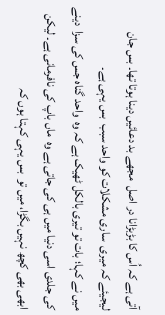آتی ہے کہ اُس کا بڑبڑانا در اصل  مجھے بد دعائیں دینا ہوتا تھا۔ بس جان لیجیئے کہ میری  ساری مشکلات کو واحد سبب  بس یہی ہے۔
میں نے کہا؛ بات تو تیری بالکل ٹھیک ہے کہ وہ  واحد گناہ جس کی سزا  دینے کی جلدی اسی دنیا میں ہی کی جاتی ہے وہ  ماں باپ کی نافرمانی ہے۔ لیکن ابھی بھی کچھ نہیں بگڑا، میں تو  بس یہی کہتا ہوں کہ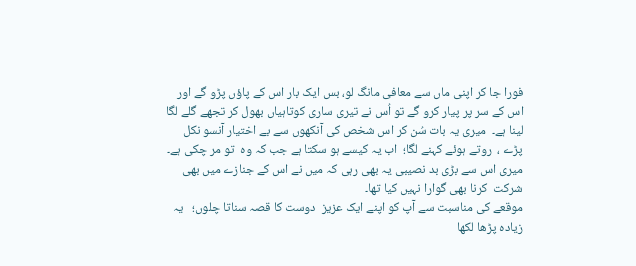فورا جا کر اپنی ماں سے معافی مانگ لو، بس ایک بار اس کے پاؤں پڑو گے اور اس کے سر پر پیار کرو گے تو اُس نے تیری ساری کوتاہیاں بھول کر تجھے گلے لگا لینا ہے۔  میری یہ بات سُن کر اس شخص کی آنکھوں سے بے اختیار آنسو نکل پڑے ،  روتے ہوئے کہنے لگا؛  اب یہ کیسے ہو سکتا ہے جب کہ وہ  تو مر چکی ہے۔ میری اس سے بڑی بد نصیبی یہ بھی رہی کہ میں نے اس کے جنازے میں بھی شرکت  کرنا بھی گوارا نہیں کیا تھا۔
موقعے کی مناسبت سے آپ کو اپنے ایک عزیز  دوست کا قصہ سناتا چلوں؛   یہ زیادہ پڑھا لکھا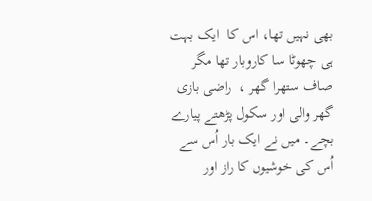بھی نہیں تھا، اس کا  ایک بہت ہی چھوٹا سا کاروبار تھا مگر صاف ستھرا گھر ،  راضی بازی گھر والی اور سکول پڑھتے پیارے بچے۔ میں نے ایک بار اُس سے اُس کی خوشیوں کا راز اور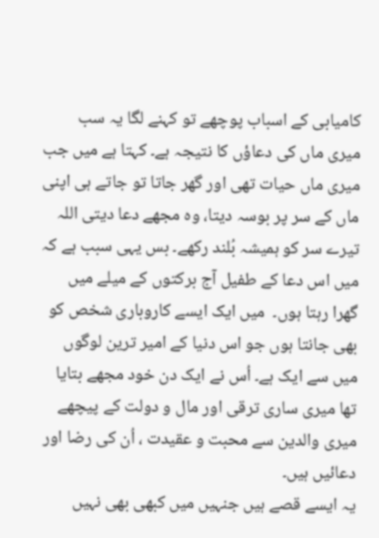کامیابی کے اسباب پوچھے تو کہنے لگا یہ سب میری ماں کی دعاؤں کا نتیجہ ہے۔ کہتا ہے میں جب میری ماں حیات تھی اور گھر جاتا تو جاتے ہی اپنی ماں کے سر پر بوسہ دیتا، وہ مجھے دعا دیتی اللہ تیرے سر کو ہمیشہ بُلند رکھے۔ بس یہی سبب ہے کہ میں اس دعا کے طفیل آج برکتوں کے میلے میں گھرا رہتا ہوں۔  میں ایک ایسے کاروباری شخص کو بھی جانتا ہوں جو اس دنیا کے امیر ترین لوگوں میں سے ایک ہے۔ اُس نے ایک دن خود مجھے بتایا تھا میری ساری ترقی اور مال و دولت کے پیچھے  میری والدین سے محبت و عقیدت ، اُن کی رضا اور  دعائیں ہیں۔
یہ ایسے قصے ہیں جنہیں میں کبھی بھی نہیں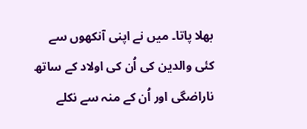بھلا پاتا۔ میں نے اپنی آنکھوں سے کئی والدین کی اُن کی اولاد کے ساتھ ناراضگی اور اُن کے منہ سے نکلے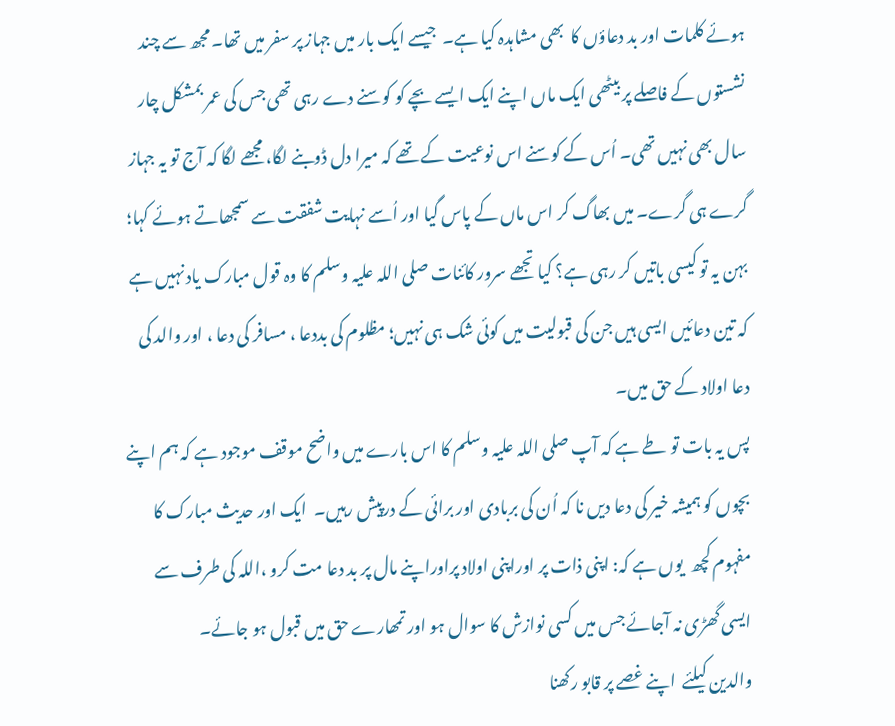ہوئے کلمات اور بد دعاؤں کا  بھی مشاہدہ کیا ہے۔  جیسے ایک بار میں جہاز پر سفر میں تھا۔ مجھ سے چند نشستوں کے فاصلے پر بیٹھی ایک ماں اپنے ایک ایسے بچے کو کوسنے دے رہی تھی جس کی عمر بمشکل چار سال بھی نہیں تھی۔ اُس کے کوسنے اس نوعیت کے تھے کہ میرا دل ڈوبنے لگا، مجھے لگا کہ آج تو یہ جہاز گرے ہی گرے۔ میں بھاگ کر اس ماں کے پاس گیا اور اُسے نہایت شفقت سے سمجھاتے ہوئے کہا؛ بہن یہ تو کیسی باتیں کر رہی ہے؟ کیا تجھے سرور کائنات صلی اللہ علیہ وسلم کا وہ قول مبارک یاد نہیں ہے کہ تین دعائیں ایسی ہیں جن کی قبولیت میں کوئی شک ہی نہیں؛ مظلوم کی بددعا ، مسافر کی دعا ، اور والد کی دعا اولاد کے حق میں۔
پس یہ بات تو طے ہے کہ آپ صلی اللہ علیہ وسلم کا اس بارے میں واضح موقف موجود ہے کہ ہم اپنے بچوں کو ہمیشہ خیر کی دعا دیں نا کہ اُن کی بربادی اور برائی کے درپیش رہیں۔  ایک اور حدیث مبارک کا مفہوم کچھ  یوں ہے کہ: اپنی ذات پر اوراپنی اولاد پراوراپنے مال پر بد دعا مت کرو ،اللہ کی طرف سے ایسی گھڑی نہ آجائے جس میں کسی نوازش کا سوال ہو اور تمھارے حق میں قبول ہو جائے۔
والدین کیلئے  اپنے غصے پر قابو رکھنا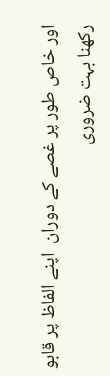اور خاص طور پر غصے کے دوران  اپنے الفاظ پر قابو رکھنا بہت ضروری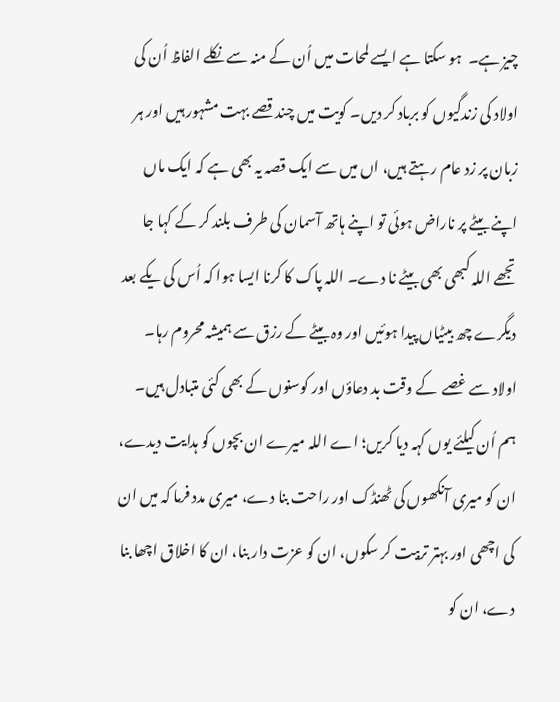چیز ہے۔  ہو سکتا ہے ایسے لمحات میں اُن کے منہ سے نکلے الفاظ اُن کی اولاد کی زندگیوں کو برباد کر دیں۔ کویت میں چند قصے بہت مشہور ہیں اور ہر زبان پر زد عام رہتے ہیں، اں میں سے ایک قصہ یہ بھی ہے کہ ایک ماں اپنے بیٹے پر ناراض ہوئی تو اپنے ہاتھ آسمان کی طرف بلند کر کے کہا جا تجھے اللہ کبھی بھی بیٹے نا دے۔ اللہ پاک کا کرنا ایسا ہوا کہ اُس کی یکے بعد دیگرے چھ بیٹیاں پیدا ہوئیں اور وہ بیٹے کے رزق سے ہمیشہ محروم رہا۔
اولاد سے غصے  کے وقت بد دعاؤں اور کوسنوں کے بھی کئی متبادل ہیں۔  ہم اُن کیلئے یوں کہہ دیا کریں؛ اے اللہ میرے ان بچوں کو ہدایت دیدے، ان کو میری آنکھوں کی ٹھنڈک اور راحت بنا دے، میری مدد فرما کہ میں ان کی اچھی اور بہتر تربیت کر سکوں، ان کو عزت دار بنا، ان کا اخلاق اچھا بنا دے، ان کو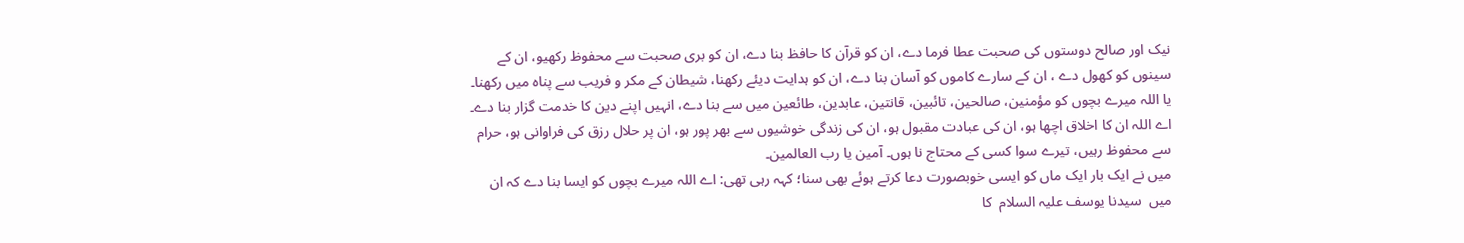نیک اور صالح دوستوں کی صحبت عطا فرما دے، ان کو قرآن کا حافظ بنا دے، ان کو بری صحبت سے محفوظ رکھیو، ان کے سینوں کو کھول دے ، ان کے سارے کاموں کو آسان بنا دے، ان کو ہدایت دیئے رکھنا، شیطان کے مکر و فریب سے پناہ میں رکھنا۔ یا اللہ میرے بچوں کو مؤمنین، صالحین، تائبین، قانتین، عابدین، طائعین میں سے بنا دے، انہیں اپنے دین کا خدمت گزار بنا دے۔ اے اللہ ان کا اخلاق اچھا ہو، ان کی عبادت مقبول ہو، ان کی زندگی خوشیوں سے بھر پور ہو، ان پر حلال رزق کی فراوانی ہو، حرام سے محفوظ رہیں، تیرے سوا کسی کے محتاج نا ہوں۔ آمین یا رب العالمین۔
میں نے ایک بار ایک ماں کو ایسی خوبصورت دعا کرتے ہوئے بھی سنا؛ کہہ رہی تھی: اے اللہ میرے بچوں کو ایسا بنا دے کہ ان میں  سیدنا یوسف علیہ السلام  کا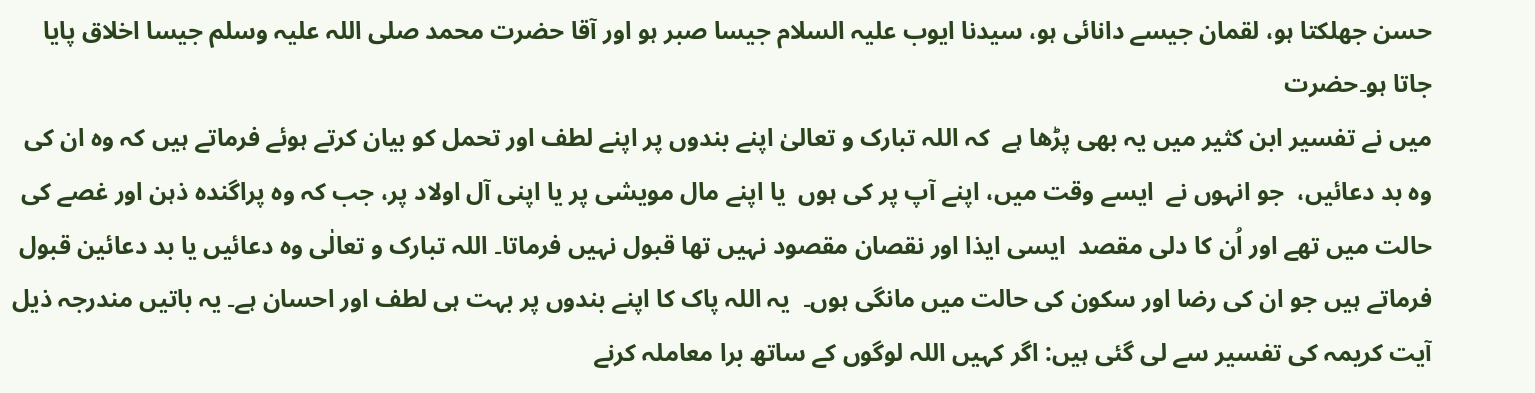حسن جھلکتا ہو، لقمان جیسے دانائی ہو، سیدنا ایوب علیہ السلام جیسا صبر ہو اور آقا حضرت محمد صلی اللہ علیہ وسلم جیسا اخلاق پایا جاتا ہو۔حضرت
میں نے تفسیر ابن کثیر میں یہ بھی پڑھا ہے  کہ اللہ تبارک و تعالیٰ اپنے بندوں پر اپنے لطف اور تحمل کو بیان کرتے ہوئے فرماتے ہیں کہ وہ ان کی وہ بد دعائیں،  جو انہوں نے  ایسے وقت میں، اپنے آپ پر کی ہوں  یا اپنے مال مویشی پر یا اپنی آل اولاد پر، جب کہ وہ پراگندہ ذہن اور غصے کی حالت میں تھے اور اُن کا دلی مقصد  ایسی ایذا اور نقصان مقصود نہیں تھا قبول نہیں فرماتا۔ اللہ تبارک و تعالٰی وہ دعائیں یا بد دعائین قبول فرماتے ہیں جو ان کی رضا اور سکون کی حالت میں مانگی ہوں۔  یہ اللہ پاک کا اپنے بندوں پر بہت ہی لطف اور احسان ہے۔ یہ باتیں مندرجہ ذیل آیت کریمہ کی تفسیر سے لی گئی ہیں: اگر کہیں اللہ لوگوں کے ساتھ برا معاملہ کرنے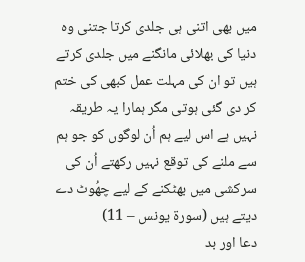میں بھی اتنی ہی جلدی کرتا جتنی وہ دنیا کی بھلائی مانگنے میں جلدی کرتے ہیں تو ان کی مہلت عمل کبھی کی ختم کر دی گئی ہوتی مگر ہمارا یہ طریقہ نہیں ہے اس لیے ہم اُن لوگوں کو جو ہم سے ملنے کی توقع نہیں رکھتے اُن کی سرکشی میں بھٹکنے کے لیے چھُوٹ دے دیتے ہیں (سورة يونس – 11)
دعا اور بد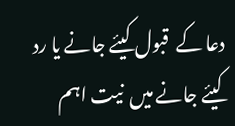دعا کے  قبول کیئے جانے یا رد کیئے جانے میں  نیت اہم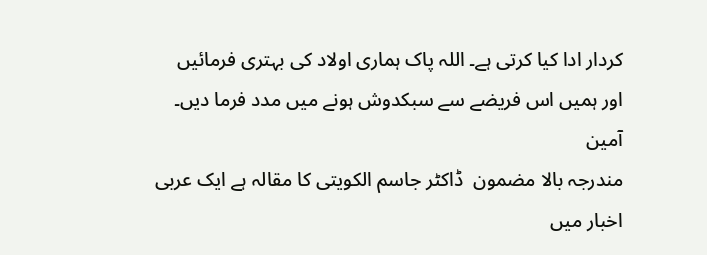کردار ادا کیا کرتی ہے۔ اللہ پاک ہماری اولاد کی بہتری فرمائیں اور ہمیں اس فریضے سے سبکدوش ہونے میں مدد فرما دیں۔ آمین
مندرجہ بالا مضمون  ڈاکٹر جاسم الکویتی کا مقالہ ہے ایک عربی اخبار میں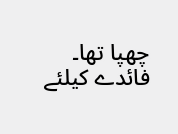چھپا تھا۔ فائدے کیلئے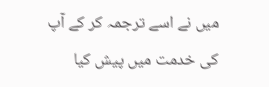میں نے اسے ترجمہ کر کے آپ کی خدمت میں پیش کیا